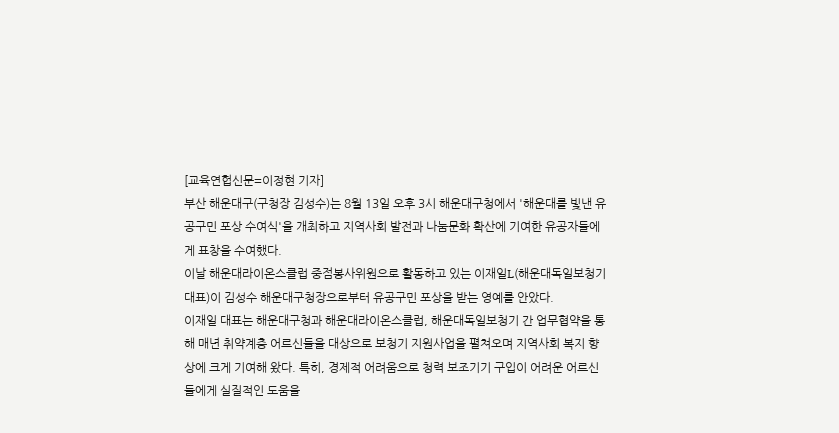[교육연헙신문=이정현 기자]
부산 해운대구(구청장 김성수)는 8월 13일 오후 3시 해운대구청에서 '해운대를 빛낸 유공구민 포상 수여식'을 개최하고 지역사회 발전과 나눔문화 확산에 기여한 유공자들에게 표창을 수여했다.
이날 해운대라이온스클럽 중점봉사위원으로 활동하고 있는 이재일L(해운대독일보청기 대표)이 김성수 해운대구청장으로부터 유공구민 포상을 받는 영예를 안았다.
이재일 대표는 해운대구청과 해운대라이온스클럽, 해운대독일보청기 간 업무협약을 통해 매년 취약계층 어르신들을 대상으로 보청기 지원사업을 펼쳐오며 지역사회 복지 향상에 크게 기여해 왔다. 특히, 경제적 어려움으로 청력 보조기기 구입이 어려운 어르신들에게 실질적인 도움을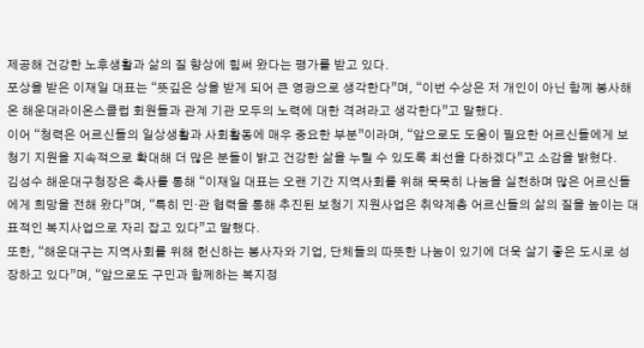제공해 건강한 노후생활과 삶의 질 향상에 힘써 왔다는 평가를 받고 있다.
포상을 받은 이재일 대표는 “뜻깊은 상을 받게 되어 큰 영광으로 생각한다”며, “이번 수상은 저 개인이 아닌 함께 봉사해 온 해운대라이온스클럽 회원들과 관계 기관 모두의 노력에 대한 격려라고 생각한다”고 말했다.
이어 “청력은 어르신들의 일상생활과 사회활동에 매우 중요한 부분”이라며, “앞으로도 도움이 필요한 어르신들에게 보청기 지원을 지속적으로 확대해 더 많은 분들이 밝고 건강한 삶을 누릴 수 있도록 최선을 다하겠다”고 소감을 밝혔다.
김성수 해운대구청장은 축사를 통해 “이재일 대표는 오랜 기간 지역사회를 위해 묵묵히 나눔을 실천하며 많은 어르신들에게 희망을 전해 왔다”며, “특히 민·관 협력을 통해 추진된 보청기 지원사업은 취약계층 어르신들의 삶의 질을 높이는 대표적인 복지사업으로 자리 잡고 있다”고 말했다.
또한, “해운대구는 지역사회를 위해 헌신하는 봉사자와 기업, 단체들의 따뜻한 나눔이 있기에 더욱 살기 좋은 도시로 성장하고 있다”며, “앞으로도 구민과 함께하는 복지정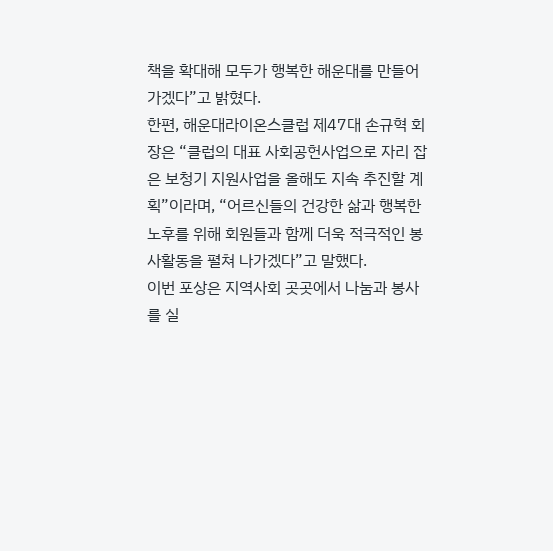책을 확대해 모두가 행복한 해운대를 만들어 가겠다”고 밝혔다.
한편, 해운대라이온스클럽 제47대 손규혁 회장은 “클럽의 대표 사회공헌사업으로 자리 잡은 보청기 지원사업을 올해도 지속 추진할 계획”이라며, “어르신들의 건강한 삶과 행복한 노후를 위해 회원들과 함께 더욱 적극적인 봉사활동을 펼쳐 나가겠다”고 말했다.
이번 포상은 지역사회 곳곳에서 나눔과 봉사를 실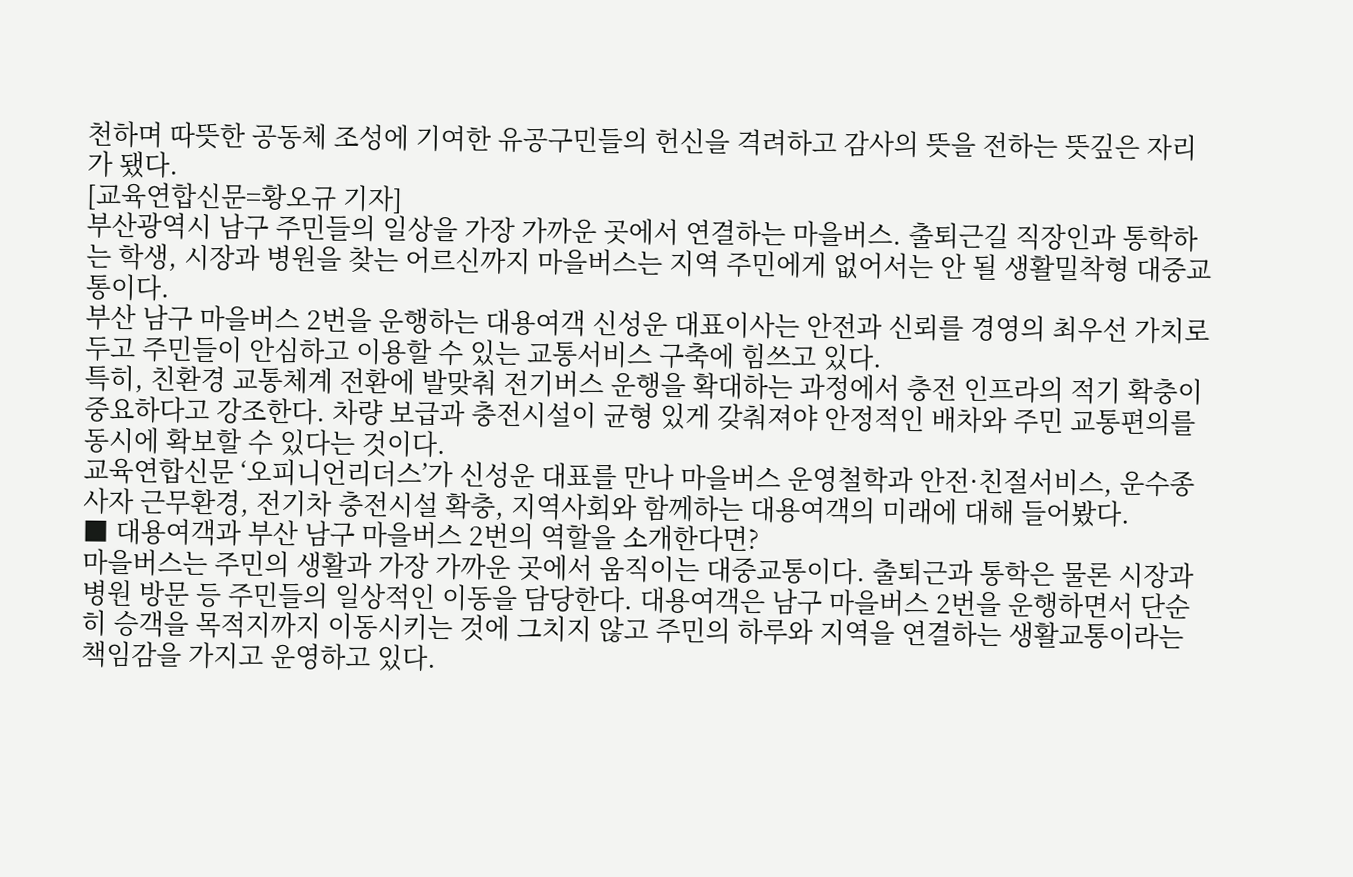천하며 따뜻한 공동체 조성에 기여한 유공구민들의 헌신을 격려하고 감사의 뜻을 전하는 뜻깊은 자리가 됐다.
[교육연합신문=황오규 기자]
부산광역시 남구 주민들의 일상을 가장 가까운 곳에서 연결하는 마을버스. 출퇴근길 직장인과 통학하는 학생, 시장과 병원을 찾는 어르신까지 마을버스는 지역 주민에게 없어서는 안 될 생활밀착형 대중교통이다.
부산 남구 마을버스 2번을 운행하는 대용여객 신성운 대표이사는 안전과 신뢰를 경영의 최우선 가치로 두고 주민들이 안심하고 이용할 수 있는 교통서비스 구축에 힘쓰고 있다.
특히, 친환경 교통체계 전환에 발맞춰 전기버스 운행을 확대하는 과정에서 충전 인프라의 적기 확충이 중요하다고 강조한다. 차량 보급과 충전시설이 균형 있게 갖춰져야 안정적인 배차와 주민 교통편의를 동시에 확보할 수 있다는 것이다.
교육연합신문 ‘오피니언리더스’가 신성운 대표를 만나 마을버스 운영철학과 안전·친절서비스, 운수종사자 근무환경, 전기차 충전시설 확충, 지역사회와 함께하는 대용여객의 미래에 대해 들어봤다.
■ 대용여객과 부산 남구 마을버스 2번의 역할을 소개한다면?
마을버스는 주민의 생활과 가장 가까운 곳에서 움직이는 대중교통이다. 출퇴근과 통학은 물론 시장과 병원 방문 등 주민들의 일상적인 이동을 담당한다. 대용여객은 남구 마을버스 2번을 운행하면서 단순히 승객을 목적지까지 이동시키는 것에 그치지 않고 주민의 하루와 지역을 연결하는 생활교통이라는 책임감을 가지고 운영하고 있다.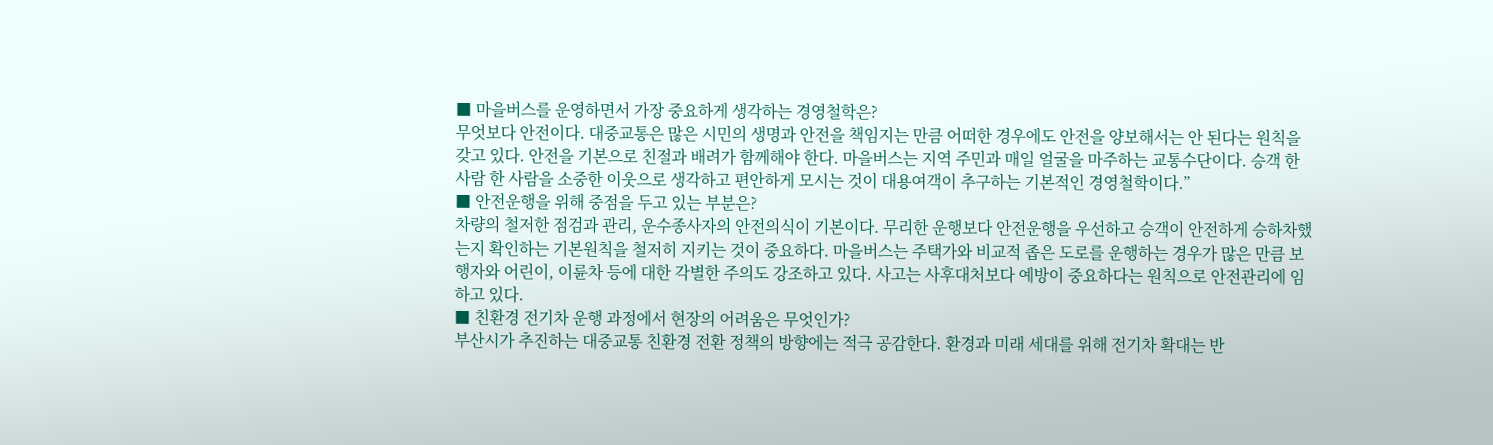■ 마을버스를 운영하면서 가장 중요하게 생각하는 경영철학은?
무엇보다 안전이다. 대중교통은 많은 시민의 생명과 안전을 책임지는 만큼 어떠한 경우에도 안전을 양보해서는 안 된다는 원칙을 갖고 있다. 안전을 기본으로 친절과 배려가 함께해야 한다. 마을버스는 지역 주민과 매일 얼굴을 마주하는 교통수단이다. 승객 한 사람 한 사람을 소중한 이웃으로 생각하고 편안하게 모시는 것이 대용여객이 추구하는 기본적인 경영철학이다.”
■ 안전운행을 위해 중점을 두고 있는 부분은?
차량의 철저한 점검과 관리, 운수종사자의 안전의식이 기본이다. 무리한 운행보다 안전운행을 우선하고 승객이 안전하게 승하차했는지 확인하는 기본원칙을 철저히 지키는 것이 중요하다. 마을버스는 주택가와 비교적 좁은 도로를 운행하는 경우가 많은 만큼 보행자와 어린이, 이륜차 등에 대한 각별한 주의도 강조하고 있다. 사고는 사후대처보다 예방이 중요하다는 원칙으로 안전관리에 임하고 있다.
■ 친환경 전기차 운행 과정에서 현장의 어려움은 무엇인가?
부산시가 추진하는 대중교통 친환경 전환 정책의 방향에는 적극 공감한다. 환경과 미래 세대를 위해 전기차 확대는 반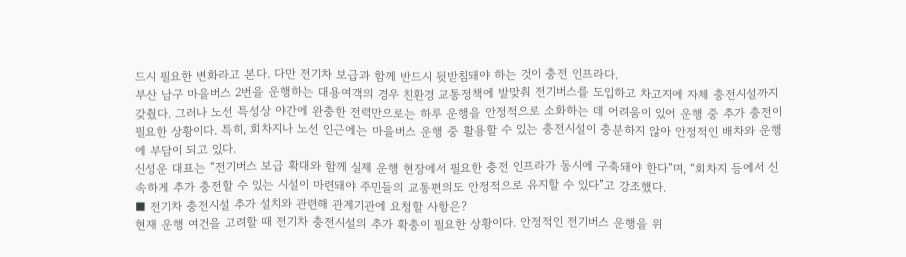드시 필요한 변화라고 본다. 다만 전기차 보급과 함께 반드시 뒷받침돼야 하는 것이 충전 인프라다.
부산 남구 마을버스 2번을 운행하는 대용여객의 경우 친환경 교통정책에 발맞춰 전기버스를 도입하고 차고지에 자체 충전시설까지 갖췄다. 그러나 노선 특성상 야간에 완충한 전력만으로는 하루 운행을 안정적으로 소화하는 데 어려움이 있어 운행 중 추가 충전이 필요한 상황이다. 특히, 회차지나 노선 인근에는 마을버스 운행 중 활용할 수 있는 충전시설이 충분하지 않아 안정적인 배차와 운행에 부담이 되고 있다.
신성운 대표는 “전기버스 보급 확대와 함께 실제 운행 현장에서 필요한 충전 인프라가 동시에 구축돼야 한다”며, “회차지 등에서 신속하게 추가 충전할 수 있는 시설이 마련돼야 주민들의 교통편의도 안정적으로 유지할 수 있다”고 강조했다.
■ 전기차 충전시설 추가 설치와 관련해 관계기관에 요청할 사항은?
현재 운행 여건을 고려할 때 전기차 충전시설의 추가 확충이 필요한 상황이다. 안정적인 전기버스 운행을 위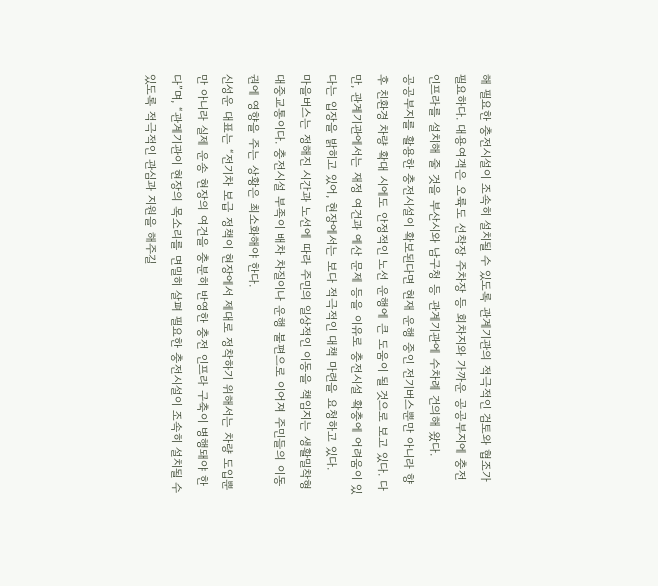해 필요한 충전시설이 조속히 설치될 수 있도록 관계기관의 적극적인 검토와 협조가 필요하다. 대용여객은 오륙도 선착장 주차장 등 회차지와 가까운 공공부지에 충전 인프라를 설치해 줄 것을 부산시와 남구청 등 관계기관에 수차례 건의해 왔다.
공공부지를 활용한 충전시설이 확보된다면 현재 운행 중인 전기버스뿐만 아니라 향후 친환경 차량 확대 시에도 안정적인 노선 운행에 큰 도움이 될 것으로 보고 있다. 다만, 관계기관에서는 재정 여건과 예산 문제 등을 이유로 충전시설 확충에 어려움이 있다는 입장을 밝히고 있어, 현장에서는 보다 적극적인 대책 마련을 요청하고 있다.
마을버스는 정해진 시간과 노선에 따라 주민의 일상적인 이동을 책임지는 생활밀착형 대중교통이다. 충전시설 부족이 배차 차질이나 운행 불편으로 이어져 주민들의 이동권에 영향을 주는 상황은 최소화해야 한다.
신성운 대표는 “전기차 보급 정책이 현장에서 제대로 정착하기 위해서는 차량 도입뿐만 아니라 실제 운송 현장의 여건을 충분히 반영한 충전 인프라 구축이 병행돼야 한다”며, “관계기관이 현장의 목소리를 면밀히 살펴 필요한 충전시설이 조속히 설치될 수 있도록 적극적인 관심과 지원을 해주길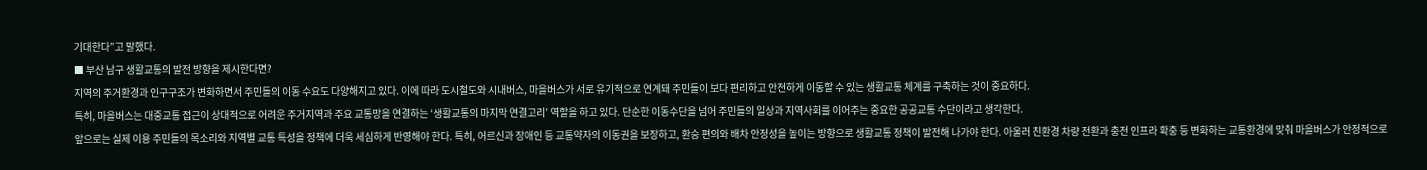기대한다”고 말했다.
■ 부산 남구 생활교통의 발전 방향을 제시한다면?
지역의 주거환경과 인구구조가 변화하면서 주민들의 이동 수요도 다양해지고 있다. 이에 따라 도시철도와 시내버스, 마을버스가 서로 유기적으로 연계돼 주민들이 보다 편리하고 안전하게 이동할 수 있는 생활교통 체계를 구축하는 것이 중요하다.
특히, 마을버스는 대중교통 접근이 상대적으로 어려운 주거지역과 주요 교통망을 연결하는 ‘생활교통의 마지막 연결고리’ 역할을 하고 있다. 단순한 이동수단을 넘어 주민들의 일상과 지역사회를 이어주는 중요한 공공교통 수단이라고 생각한다.
앞으로는 실제 이용 주민들의 목소리와 지역별 교통 특성을 정책에 더욱 세심하게 반영해야 한다. 특히, 어르신과 장애인 등 교통약자의 이동권을 보장하고, 환승 편의와 배차 안정성을 높이는 방향으로 생활교통 정책이 발전해 나가야 한다. 아울러 친환경 차량 전환과 충전 인프라 확충 등 변화하는 교통환경에 맞춰 마을버스가 안정적으로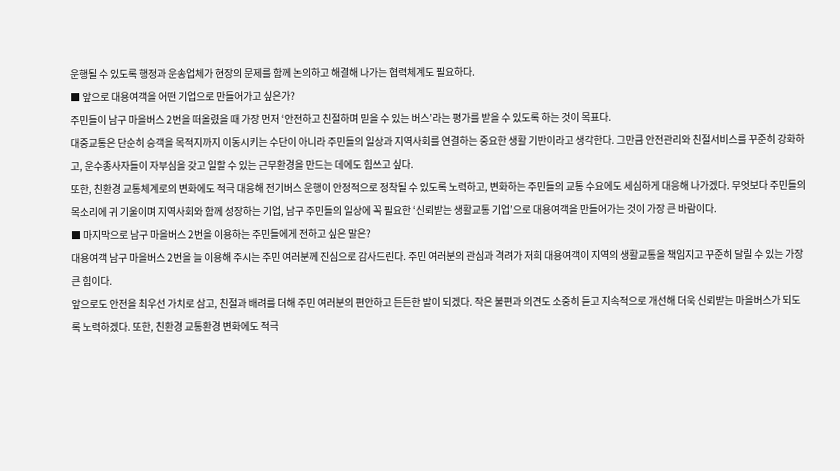운행될 수 있도록 행정과 운송업체가 현장의 문제를 함께 논의하고 해결해 나가는 협력체계도 필요하다.
■ 앞으로 대용여객을 어떤 기업으로 만들어가고 싶은가?
주민들이 남구 마을버스 2번을 떠올렸을 때 가장 먼저 ‘안전하고 친절하며 믿을 수 있는 버스’라는 평가를 받을 수 있도록 하는 것이 목표다.
대중교통은 단순히 승객을 목적지까지 이동시키는 수단이 아니라 주민들의 일상과 지역사회를 연결하는 중요한 생활 기반이라고 생각한다. 그만큼 안전관리와 친절서비스를 꾸준히 강화하고, 운수종사자들이 자부심을 갖고 일할 수 있는 근무환경을 만드는 데에도 힘쓰고 싶다.
또한, 친환경 교통체계로의 변화에도 적극 대응해 전기버스 운행이 안정적으로 정착될 수 있도록 노력하고, 변화하는 주민들의 교통 수요에도 세심하게 대응해 나가겠다. 무엇보다 주민들의 목소리에 귀 기울이며 지역사회와 함께 성장하는 기업, 남구 주민들의 일상에 꼭 필요한 ‘신뢰받는 생활교통 기업’으로 대용여객을 만들어가는 것이 가장 큰 바람이다.
■ 마지막으로 남구 마을버스 2번을 이용하는 주민들에게 전하고 싶은 말은?
대용여객 남구 마을버스 2번을 늘 이용해 주시는 주민 여러분께 진심으로 감사드린다. 주민 여러분의 관심과 격려가 저희 대용여객이 지역의 생활교통을 책임지고 꾸준히 달릴 수 있는 가장 큰 힘이다.
앞으로도 안전을 최우선 가치로 삼고, 친절과 배려를 더해 주민 여러분의 편안하고 든든한 발이 되겠다. 작은 불편과 의견도 소중히 듣고 지속적으로 개선해 더욱 신뢰받는 마을버스가 되도록 노력하겠다. 또한, 친환경 교통환경 변화에도 적극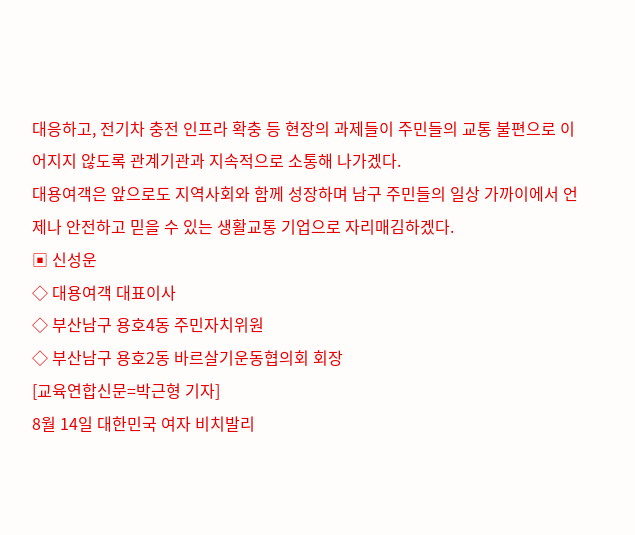대응하고, 전기차 충전 인프라 확충 등 현장의 과제들이 주민들의 교통 불편으로 이어지지 않도록 관계기관과 지속적으로 소통해 나가겠다.
대용여객은 앞으로도 지역사회와 함께 성장하며 남구 주민들의 일상 가까이에서 언제나 안전하고 믿을 수 있는 생활교통 기업으로 자리매김하겠다.
▣ 신성운
◇ 대용여객 대표이사
◇ 부산남구 용호4동 주민자치위원
◇ 부산남구 용호2동 바르살기운동협의회 회장
[교육연합신문=박근형 기자]
8월 14일 대한민국 여자 비치발리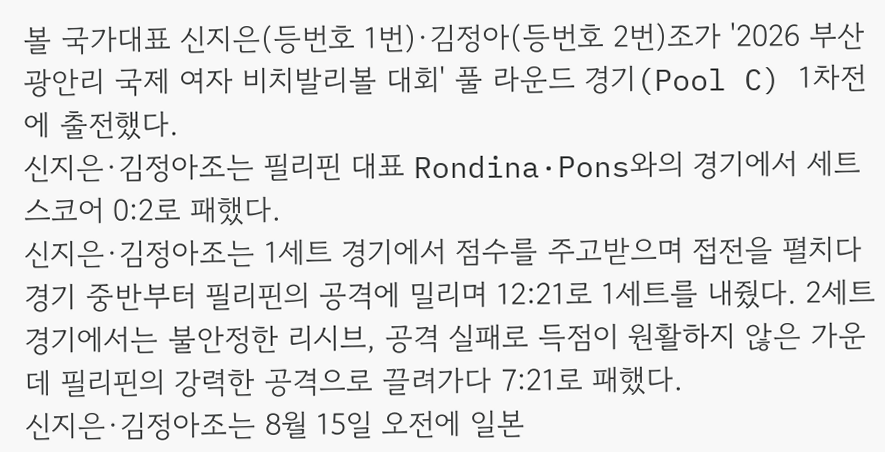볼 국가대표 신지은(등번호 1번)·김정아(등번호 2번)조가 '2026 부산 광안리 국제 여자 비치발리볼 대회' 풀 라운드 경기(Pool C) 1차전에 출전했다.
신지은·김정아조는 필리핀 대표 Rondina·Pons와의 경기에서 세트스코어 0:2로 패했다.
신지은·김정아조는 1세트 경기에서 점수를 주고받으며 접전을 펼치다 경기 중반부터 필리핀의 공격에 밀리며 12:21로 1세트를 내줬다. 2세트 경기에서는 불안정한 리시브, 공격 실패로 득점이 원활하지 않은 가운데 필리핀의 강력한 공격으로 끌려가다 7:21로 패했다.
신지은·김정아조는 8월 15일 오전에 일본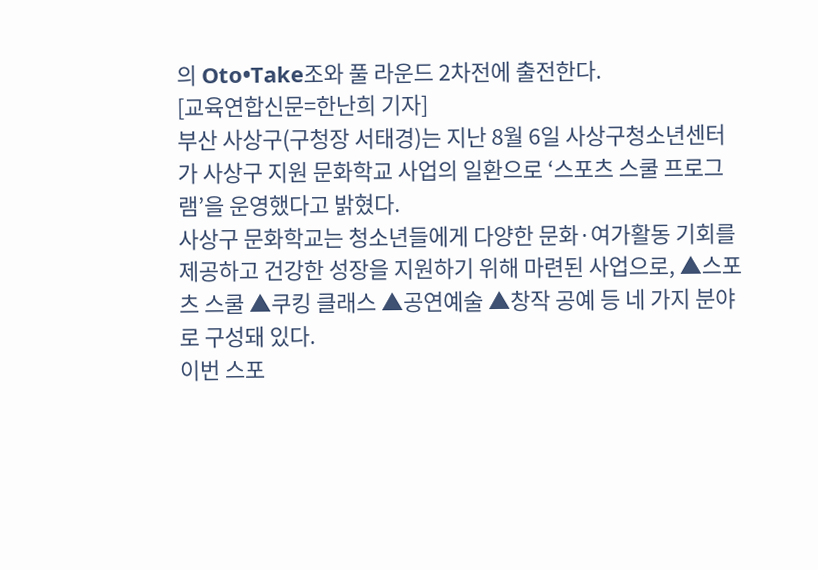의 Oto•Take조와 풀 라운드 2차전에 출전한다.
[교육연합신문=한난희 기자]
부산 사상구(구청장 서태경)는 지난 8월 6일 사상구청소년센터가 사상구 지원 문화학교 사업의 일환으로 ‘스포츠 스쿨 프로그램’을 운영했다고 밝혔다.
사상구 문화학교는 청소년들에게 다양한 문화·여가활동 기회를 제공하고 건강한 성장을 지원하기 위해 마련된 사업으로, ▲스포츠 스쿨 ▲쿠킹 클래스 ▲공연예술 ▲창작 공예 등 네 가지 분야로 구성돼 있다.
이번 스포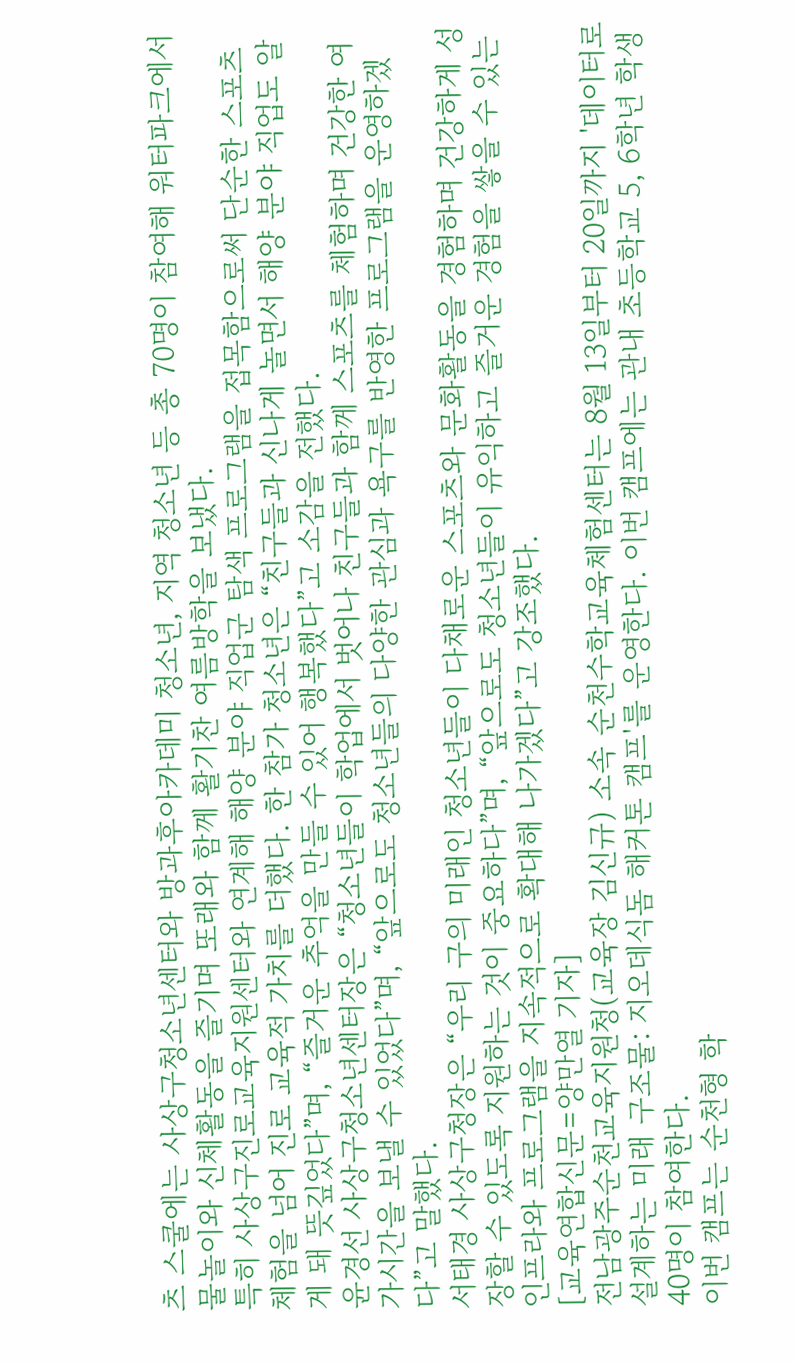츠 스쿨에는 사상구청소년센터와 방과후아카데미 청소년, 지역 청소년 등 총 70명이 참여해 워터파크에서 물놀이와 신체활동을 즐기며 또래와 함께 활기찬 여름방학을 보냈다.
특히 사상구진로교육지원센터와 연계해 해양 분야 직업군 탐색 프로그램을 접목함으로써 단순한 스포츠 체험을 넘어 진로 교육적 가치를 더했다. 한 참가 청소년은 “친구들과 신나게 놀면서 해양 분야 직업도 알게 돼 뜻깊었다”며, “즐거운 추억을 만들 수 있어 행복했다”고 소감을 전했다.
윤경선 사상구청소년센터장은 “청소년들이 학업에서 벗어나 친구들과 함께 스포츠를 체험하며 건강한 여가시간을 보낼 수 있었다”며, “앞으로도 청소년들의 다양한 관심과 욕구를 반영한 프로그램을 운영하겠다”고 말했다.
서태경 사상구청장은 “우리 구의 미래인 청소년들이 다채로운 스포츠와 문화활동을 경험하며 건강하게 성장할 수 있도록 지원하는 것이 중요하다”며, “앞으로도 청소년들이 유익하고 즐거운 경험을 쌓을 수 있는 인프라와 프로그램을 지속적으로 확대해 나가겠다”고 강조했다.
[교육연합신문=양만열 기자]
전남광주순천교육지원청(교육장 김신규) 소속 순천수학교육체험센터는 8월 13일부터 20일까지 '데이터로 설계하는 미래 구조물: 지오데식돔 해커톤 캠프'를 운영한다. 이번 캠프에는 관내 초등학교 5, 6학년 학생 40명이 참여한다.
이번 캠프는 순천형 학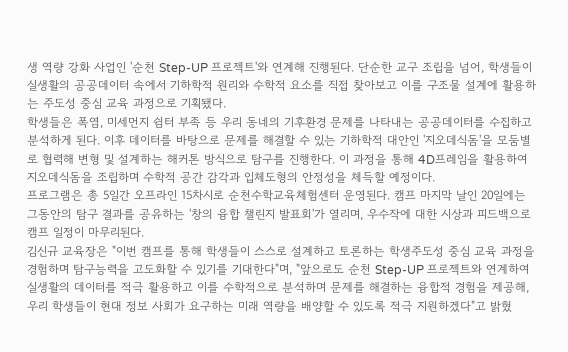생 역량 강화 사업인 '순천 Step-UP 프로젝트'와 연계해 진행된다. 단순한 교구 조립을 넘어, 학생들이 실생활의 공공데이터 속에서 기하학적 원리와 수학적 요소를 직접 찾아보고 이를 구조물 설계에 활용하는 주도성 중심 교육 과정으로 기획됐다.
학생들은 폭염, 미세먼지 쉼터 부족 등 우리 동네의 기후환경 문제를 나타내는 공공데이터를 수집하고 분석하게 된다. 이후 데이터를 바탕으로 문제를 해결할 수 있는 기하학적 대안인 '지오데식돔'을 모둠별로 협력해 변형 및 설계하는 해커톤 방식으로 탐구를 진행한다. 이 과정을 통해 4D프레임을 활용하여 지오데식돔을 조립하며 수학적 공간 감각과 입체도형의 안정성을 체득할 예정이다.
프로그램은 총 5일간 오프라인 15차시로 순천수학교육체험센터 운영된다. 캠프 마지막 날인 20일에는 그동안의 탐구 결과를 공유하는 '창의 융합 챌린지 발표회'가 열리며, 우수작에 대한 시상과 피드백으로 캠프 일정이 마무리된다.
김신규 교육장은 "이번 캠프를 통해 학생들이 스스로 설계하고 토론하는 학생주도성 중심 교육 과정을 경험하며 탐구능력을 고도화할 수 있기를 기대한다"며, "앞으로도 순천 Step-UP 프로젝트와 연계하여 실생활의 데이터를 적극 활용하고 이를 수학적으로 분석하며 문제를 해결하는 융합적 경험을 제공해, 우리 학생들이 현대 정보 사회가 요구하는 미래 역량을 배양할 수 있도록 적극 지원하겠다"고 밝혔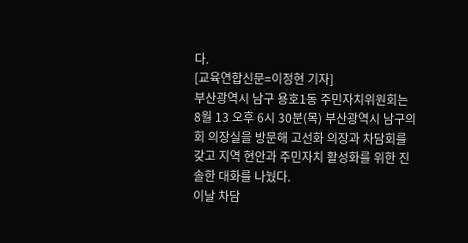다.
[교육연합신문=이정현 기자]
부산광역시 남구 용호1동 주민자치위원회는 8월 13 오후 6시 30분(목) 부산광역시 남구의회 의장실을 방문해 고선화 의장과 차담회를 갖고 지역 현안과 주민자치 활성화를 위한 진솔한 대화를 나눴다.
이날 차담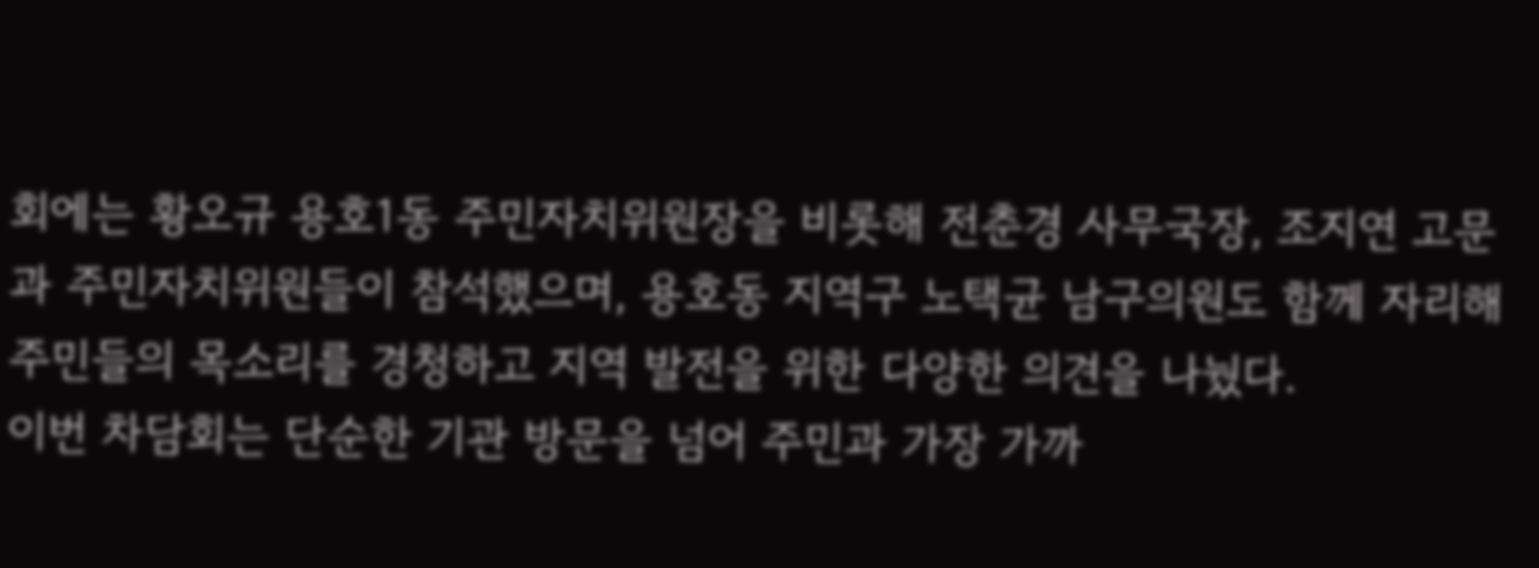회에는 황오규 용호1동 주민자치위원장을 비롯해 전춘경 사무국장, 조지연 고문과 주민자치위원들이 참석했으며, 용호동 지역구 노택균 남구의원도 함께 자리해 주민들의 목소리를 경청하고 지역 발전을 위한 다양한 의견을 나눴다.
이번 차담회는 단순한 기관 방문을 넘어 주민과 가장 가까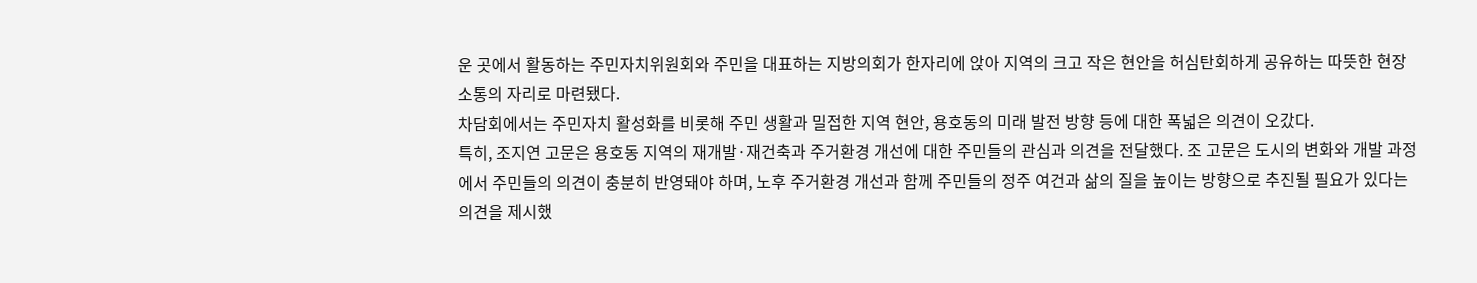운 곳에서 활동하는 주민자치위원회와 주민을 대표하는 지방의회가 한자리에 앉아 지역의 크고 작은 현안을 허심탄회하게 공유하는 따뜻한 현장 소통의 자리로 마련됐다.
차담회에서는 주민자치 활성화를 비롯해 주민 생활과 밀접한 지역 현안, 용호동의 미래 발전 방향 등에 대한 폭넓은 의견이 오갔다.
특히, 조지연 고문은 용호동 지역의 재개발·재건축과 주거환경 개선에 대한 주민들의 관심과 의견을 전달했다. 조 고문은 도시의 변화와 개발 과정에서 주민들의 의견이 충분히 반영돼야 하며, 노후 주거환경 개선과 함께 주민들의 정주 여건과 삶의 질을 높이는 방향으로 추진될 필요가 있다는 의견을 제시했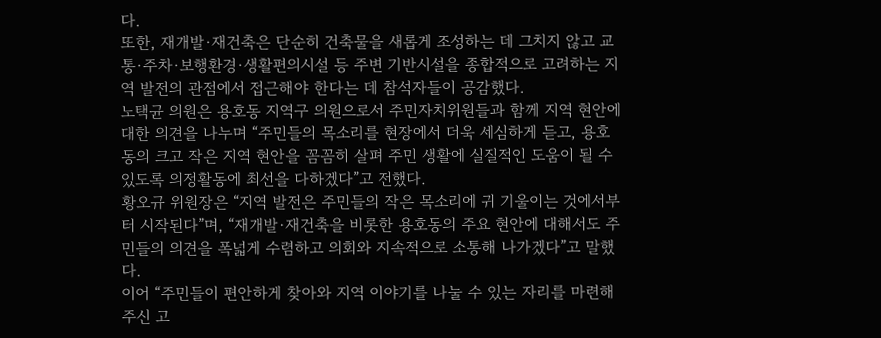다.
또한, 재개발·재건축은 단순히 건축물을 새롭게 조성하는 데 그치지 않고 교통·주차·보행환경·생활편의시설 등 주변 기반시설을 종합적으로 고려하는 지역 발전의 관점에서 접근해야 한다는 데 참석자들이 공감했다.
노택균 의원은 용호동 지역구 의원으로서 주민자치위원들과 함께 지역 현안에 대한 의견을 나누며 “주민들의 목소리를 현장에서 더욱 세심하게 듣고, 용호동의 크고 작은 지역 현안을 꼼꼼히 살펴 주민 생활에 실질적인 도움이 될 수 있도록 의정활동에 최선을 다하겠다”고 전했다.
황오규 위원장은 “지역 발전은 주민들의 작은 목소리에 귀 기울이는 것에서부터 시작된다”며, “재개발·재건축을 비롯한 용호동의 주요 현안에 대해서도 주민들의 의견을 폭넓게 수렴하고 의회와 지속적으로 소통해 나가겠다”고 말했다.
이어 “주민들이 편안하게 찾아와 지역 이야기를 나눌 수 있는 자리를 마련해 주신 고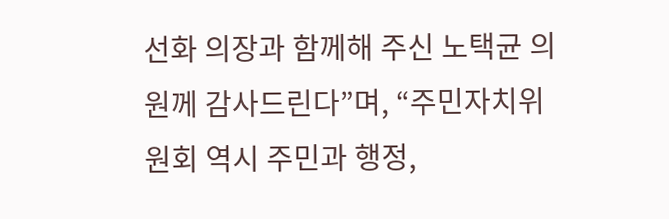선화 의장과 함께해 주신 노택균 의원께 감사드린다”며, “주민자치위원회 역시 주민과 행정,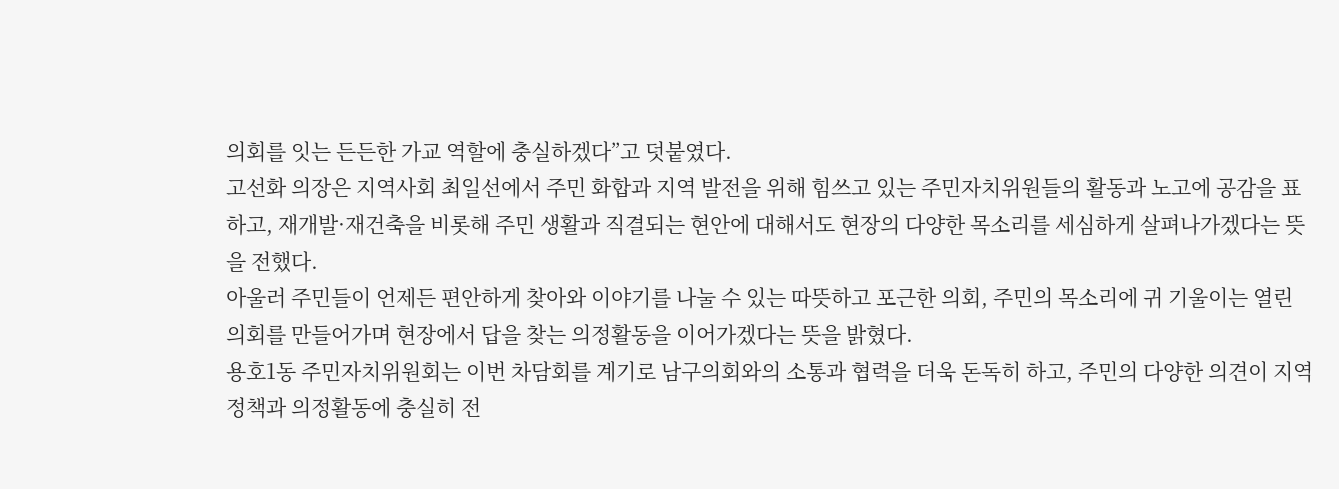의회를 잇는 든든한 가교 역할에 충실하겠다”고 덧붙였다.
고선화 의장은 지역사회 최일선에서 주민 화합과 지역 발전을 위해 힘쓰고 있는 주민자치위원들의 활동과 노고에 공감을 표하고, 재개발·재건축을 비롯해 주민 생활과 직결되는 현안에 대해서도 현장의 다양한 목소리를 세심하게 살펴나가겠다는 뜻을 전했다.
아울러 주민들이 언제든 편안하게 찾아와 이야기를 나눌 수 있는 따뜻하고 포근한 의회, 주민의 목소리에 귀 기울이는 열린 의회를 만들어가며 현장에서 답을 찾는 의정활동을 이어가겠다는 뜻을 밝혔다.
용호1동 주민자치위원회는 이번 차담회를 계기로 남구의회와의 소통과 협력을 더욱 돈독히 하고, 주민의 다양한 의견이 지역 정책과 의정활동에 충실히 전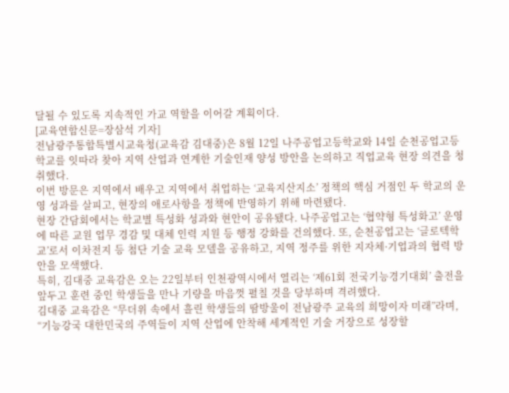달될 수 있도록 지속적인 가교 역할을 이어갈 계획이다.
[교육연합신문=장삼석 기자]
전남광주통합특별시교육청(교육감 김대중)은 8월 12일 나주공업고등학교와 14일 순천공업고등학교를 잇따라 찾아 지역 산업과 연계한 기술인재 양성 방안을 논의하고 직업교육 현장 의견을 청취했다.
이번 방문은 지역에서 배우고 지역에서 취업하는 ‘교육지산지소’ 정책의 핵심 거점인 두 학교의 운영 성과를 살피고, 현장의 애로사항을 정책에 반영하기 위해 마련됐다.
현장 간담회에서는 학교별 특성화 성과와 현안이 공유됐다. 나주공업고는 ‘협약형 특성화고’ 운영에 따른 교원 업무 경감 및 대체 인력 지원 등 행정 강화를 건의했다. 또, 순천공업고는 ‘글로텍학교’로서 이차전지 등 첨단 기술 교육 모델을 공유하고, 지역 정주를 위한 지자체·기업과의 협력 방안을 모색했다.
특히, 김대중 교육감은 오는 22일부터 인천광역시에서 열리는 ‘제61회 전국기능경기대회’ 출전을 앞두고 훈련 중인 학생들을 만나 기량을 마음껏 펼칠 것을 당부하며 격려했다.
김대중 교육감은 “무더위 속에서 흘린 학생들의 땀방울이 전남광주 교육의 희망이자 미래”라며, “기능강국 대한민국의 주역들이 지역 산업에 안착해 세계적인 기술 거장으로 성장할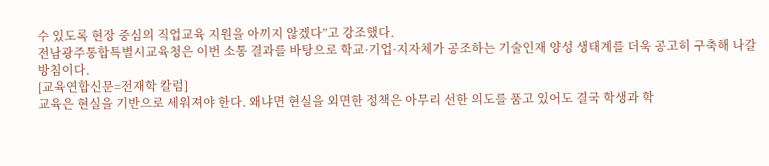수 있도록 현장 중심의 직업교육 지원을 아끼지 않겠다”고 강조했다.
전남광주통합특별시교육청은 이번 소통 결과를 바탕으로 학교·기업·지자체가 공조하는 기술인재 양성 생태계를 더욱 공고히 구축해 나갈 방침이다.
[교육연합신문=전재학 칼럼]
교육은 현실을 기반으로 세워져야 한다. 왜냐면 현실을 외면한 정책은 아무리 선한 의도를 품고 있어도 결국 학생과 학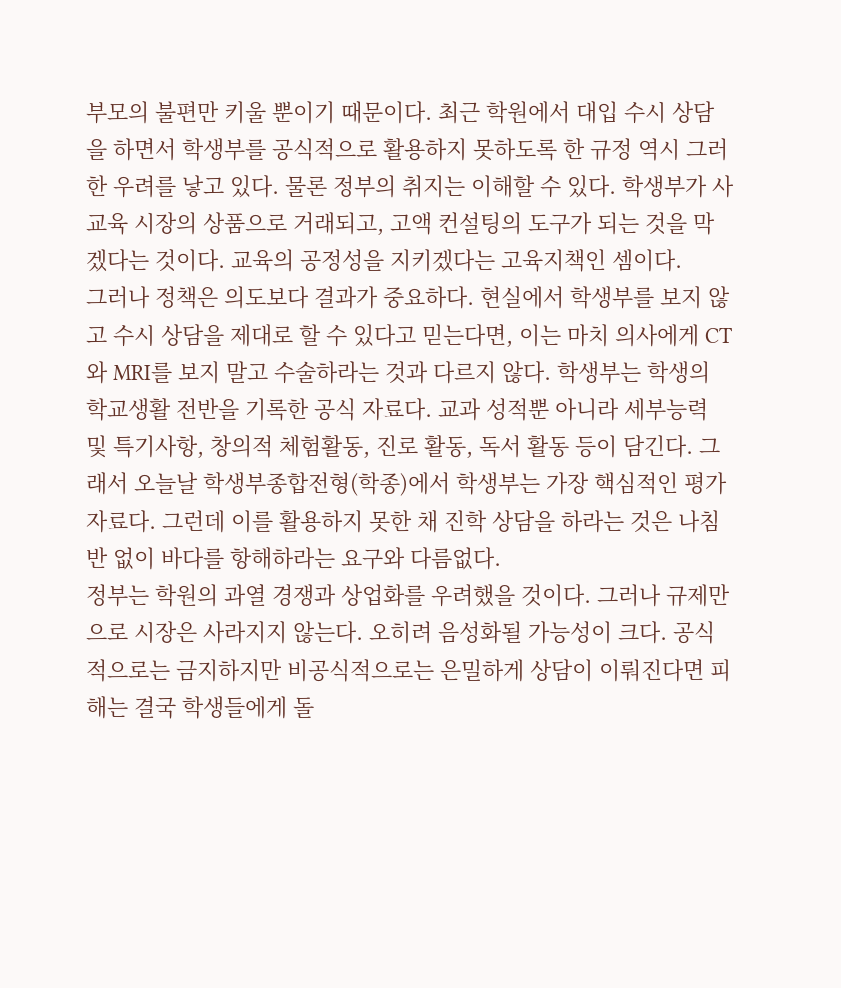부모의 불편만 키울 뿐이기 때문이다. 최근 학원에서 대입 수시 상담을 하면서 학생부를 공식적으로 활용하지 못하도록 한 규정 역시 그러한 우려를 낳고 있다. 물론 정부의 취지는 이해할 수 있다. 학생부가 사교육 시장의 상품으로 거래되고, 고액 컨설팅의 도구가 되는 것을 막겠다는 것이다. 교육의 공정성을 지키겠다는 고육지책인 셈이다.
그러나 정책은 의도보다 결과가 중요하다. 현실에서 학생부를 보지 않고 수시 상담을 제대로 할 수 있다고 믿는다면, 이는 마치 의사에게 CT와 MRI를 보지 말고 수술하라는 것과 다르지 않다. 학생부는 학생의 학교생활 전반을 기록한 공식 자료다. 교과 성적뿐 아니라 세부능력 및 특기사항, 창의적 체험활동, 진로 활동, 독서 활동 등이 담긴다. 그래서 오늘날 학생부종합전형(학종)에서 학생부는 가장 핵심적인 평가 자료다. 그런데 이를 활용하지 못한 채 진학 상담을 하라는 것은 나침반 없이 바다를 항해하라는 요구와 다름없다.
정부는 학원의 과열 경쟁과 상업화를 우려했을 것이다. 그러나 규제만으로 시장은 사라지지 않는다. 오히려 음성화될 가능성이 크다. 공식적으로는 금지하지만 비공식적으로는 은밀하게 상담이 이뤄진다면 피해는 결국 학생들에게 돌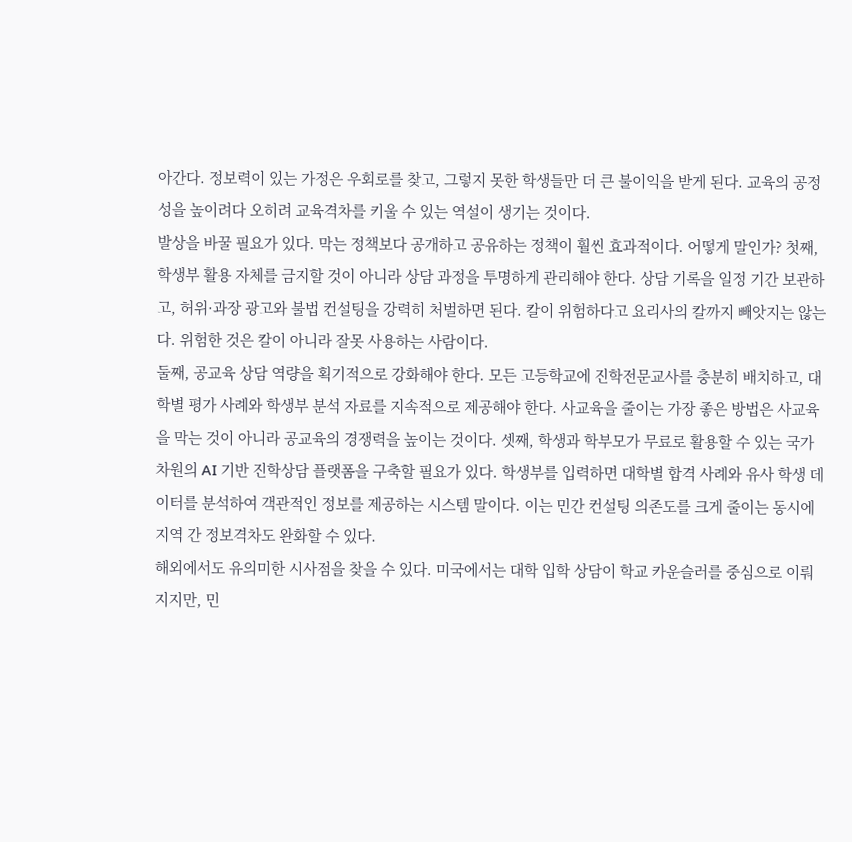아간다. 정보력이 있는 가정은 우회로를 찾고, 그렇지 못한 학생들만 더 큰 불이익을 받게 된다. 교육의 공정성을 높이려다 오히려 교육격차를 키울 수 있는 역설이 생기는 것이다.
발상을 바꿀 필요가 있다. 막는 정책보다 공개하고 공유하는 정책이 훨씬 효과적이다. 어떻게 말인가? 첫째, 학생부 활용 자체를 금지할 것이 아니라 상담 과정을 투명하게 관리해야 한다. 상담 기록을 일정 기간 보관하고, 허위·과장 광고와 불법 컨설팅을 강력히 처벌하면 된다. 칼이 위험하다고 요리사의 칼까지 빼앗지는 않는다. 위험한 것은 칼이 아니라 잘못 사용하는 사람이다.
둘째, 공교육 상담 역량을 획기적으로 강화해야 한다. 모든 고등학교에 진학전문교사를 충분히 배치하고, 대학별 평가 사례와 학생부 분석 자료를 지속적으로 제공해야 한다. 사교육을 줄이는 가장 좋은 방법은 사교육을 막는 것이 아니라 공교육의 경쟁력을 높이는 것이다. 셋째, 학생과 학부모가 무료로 활용할 수 있는 국가 차원의 AI 기반 진학상담 플랫폼을 구축할 필요가 있다. 학생부를 입력하면 대학별 합격 사례와 유사 학생 데이터를 분석하여 객관적인 정보를 제공하는 시스템 말이다. 이는 민간 컨설팅 의존도를 크게 줄이는 동시에 지역 간 정보격차도 완화할 수 있다.
해외에서도 유의미한 시사점을 찾을 수 있다. 미국에서는 대학 입학 상담이 학교 카운슬러를 중심으로 이뤄지지만, 민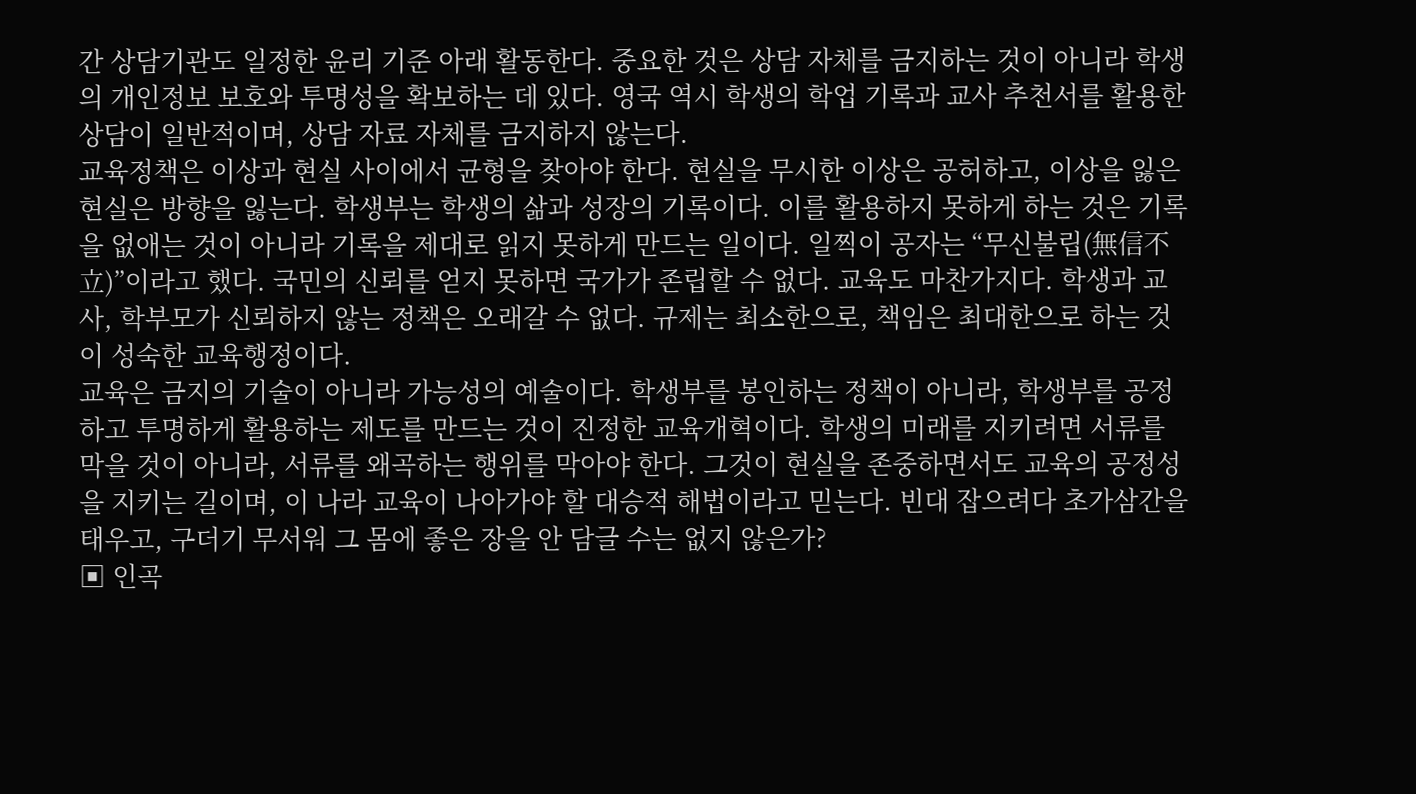간 상담기관도 일정한 윤리 기준 아래 활동한다. 중요한 것은 상담 자체를 금지하는 것이 아니라 학생의 개인정보 보호와 투명성을 확보하는 데 있다. 영국 역시 학생의 학업 기록과 교사 추천서를 활용한 상담이 일반적이며, 상담 자료 자체를 금지하지 않는다.
교육정책은 이상과 현실 사이에서 균형을 찾아야 한다. 현실을 무시한 이상은 공허하고, 이상을 잃은 현실은 방향을 잃는다. 학생부는 학생의 삶과 성장의 기록이다. 이를 활용하지 못하게 하는 것은 기록을 없애는 것이 아니라 기록을 제대로 읽지 못하게 만드는 일이다. 일찍이 공자는 “무신불립(無信不立)”이라고 했다. 국민의 신뢰를 얻지 못하면 국가가 존립할 수 없다. 교육도 마찬가지다. 학생과 교사, 학부모가 신뢰하지 않는 정책은 오래갈 수 없다. 규제는 최소한으로, 책임은 최대한으로 하는 것이 성숙한 교육행정이다.
교육은 금지의 기술이 아니라 가능성의 예술이다. 학생부를 봉인하는 정책이 아니라, 학생부를 공정하고 투명하게 활용하는 제도를 만드는 것이 진정한 교육개혁이다. 학생의 미래를 지키려면 서류를 막을 것이 아니라, 서류를 왜곡하는 행위를 막아야 한다. 그것이 현실을 존중하면서도 교육의 공정성을 지키는 길이며, 이 나라 교육이 나아가야 할 대승적 해법이라고 믿는다. 빈대 잡으려다 초가삼간을 태우고, 구더기 무서워 그 몸에 좋은 장을 안 담글 수는 없지 않은가?
▣ 인곡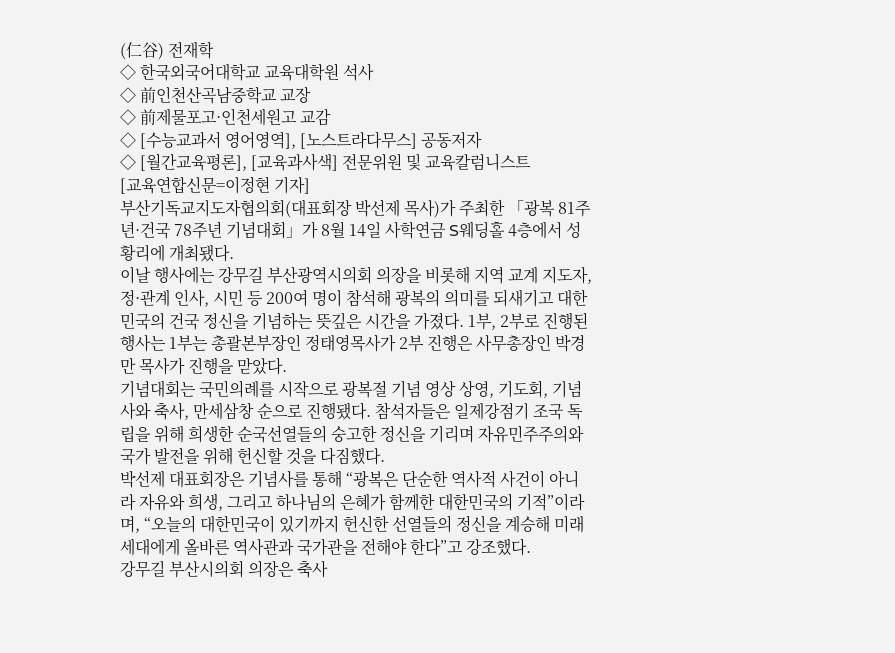(仁谷) 전재학
◇ 한국외국어대학교 교육대학원 석사
◇ 前인천산곡남중학교 교장
◇ 前제물포고·인천세원고 교감
◇ [수능교과서 영어영역], [노스트라다무스] 공동저자
◇ [월간교육평론], [교육과사색] 전문위원 및 교육칼럼니스트
[교육연합신문=이정현 기자]
부산기독교지도자협의회(대표회장 박선제 목사)가 주최한 「광복 81주년·건국 78주년 기념대회」가 8월 14일 사학연금 S웨딩홀 4층에서 성황리에 개최됐다.
이날 행사에는 강무길 부산광역시의회 의장을 비롯해 지역 교계 지도자, 정·관계 인사, 시민 등 200여 명이 참석해 광복의 의미를 되새기고 대한민국의 건국 정신을 기념하는 뜻깊은 시간을 가졌다. 1부, 2부로 진행된 행사는 1부는 총괄본부장인 정태영목사가 2부 진행은 사무총장인 박경만 목사가 진행을 맏았다.
기념대회는 국민의례를 시작으로 광복절 기념 영상 상영, 기도회, 기념사와 축사, 만세삼창 순으로 진행됐다. 참석자들은 일제강점기 조국 독립을 위해 희생한 순국선열들의 숭고한 정신을 기리며 자유민주주의와 국가 발전을 위해 헌신할 것을 다짐했다.
박선제 대표회장은 기념사를 통해 “광복은 단순한 역사적 사건이 아니라 자유와 희생, 그리고 하나님의 은혜가 함께한 대한민국의 기적”이라며, “오늘의 대한민국이 있기까지 헌신한 선열들의 정신을 계승해 미래 세대에게 올바른 역사관과 국가관을 전해야 한다”고 강조했다.
강무길 부산시의회 의장은 축사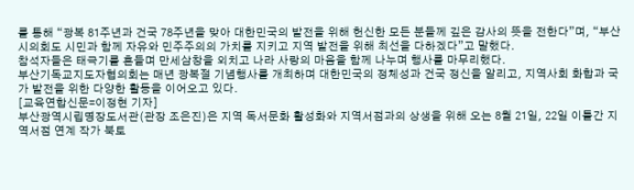를 통해 “광복 81주년과 건국 78주년을 맞아 대한민국의 발전을 위해 헌신한 모든 분들께 깊은 감사의 뜻을 전한다”며, “부산시의회도 시민과 함께 자유와 민주주의의 가치를 지키고 지역 발전을 위해 최선을 다하겠다”고 말했다.
참석자들은 태극기를 흔들며 만세삼창을 외치고 나라 사랑의 마음을 함께 나누며 행사를 마무리했다.
부산기독교지도자협의회는 매년 광복절 기념행사를 개최하며 대한민국의 정체성과 건국 정신을 알리고, 지역사회 화합과 국가 발전을 위한 다양한 활동을 이어오고 있다.
[교육연합신문=이정현 기자]
부산광역시립명장도서관(관장 조은진)은 지역 독서문화 활성화와 지역서점과의 상생을 위해 오는 8월 21일, 22일 이틀간 지역서점 연계 작가 북토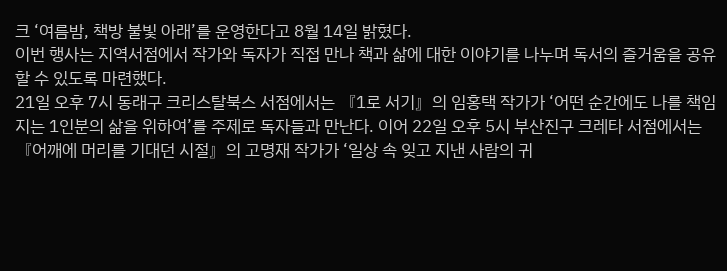크 ‘여름밤, 책방 불빛 아래’를 운영한다고 8월 14일 밝혔다.
이번 행사는 지역서점에서 작가와 독자가 직접 만나 책과 삶에 대한 이야기를 나누며 독서의 즐거움을 공유할 수 있도록 마련했다.
21일 오후 7시 동래구 크리스탈북스 서점에서는 『1로 서기』의 임홍택 작가가 ‘어떤 순간에도 나를 책임지는 1인분의 삶을 위하여’를 주제로 독자들과 만난다. 이어 22일 오후 5시 부산진구 크레타 서점에서는 『어깨에 머리를 기대던 시절』의 고명재 작가가 ‘일상 속 잊고 지낸 사람의 귀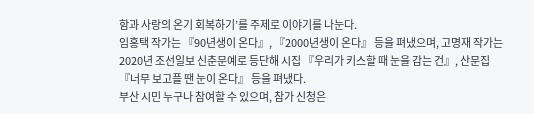함과 사랑의 온기 회복하기’를 주제로 이야기를 나눈다.
임홍택 작가는 『90년생이 온다』, 『2000년생이 온다』 등을 펴냈으며, 고명재 작가는 2020년 조선일보 신춘문예로 등단해 시집 『우리가 키스할 때 눈을 감는 건』, 산문집 『너무 보고플 땐 눈이 온다』 등을 펴냈다.
부산 시민 누구나 참여할 수 있으며, 참가 신청은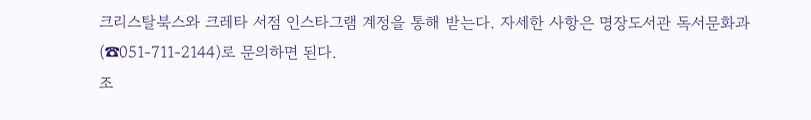크리스탈북스와 크레타 서점 인스타그램 계정을 통해 받는다. 자세한 사항은 명장도서관 독서문화과(☎051-711-2144)로 문의하면 된다.
조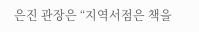은진 관장은 “지역서점은 책을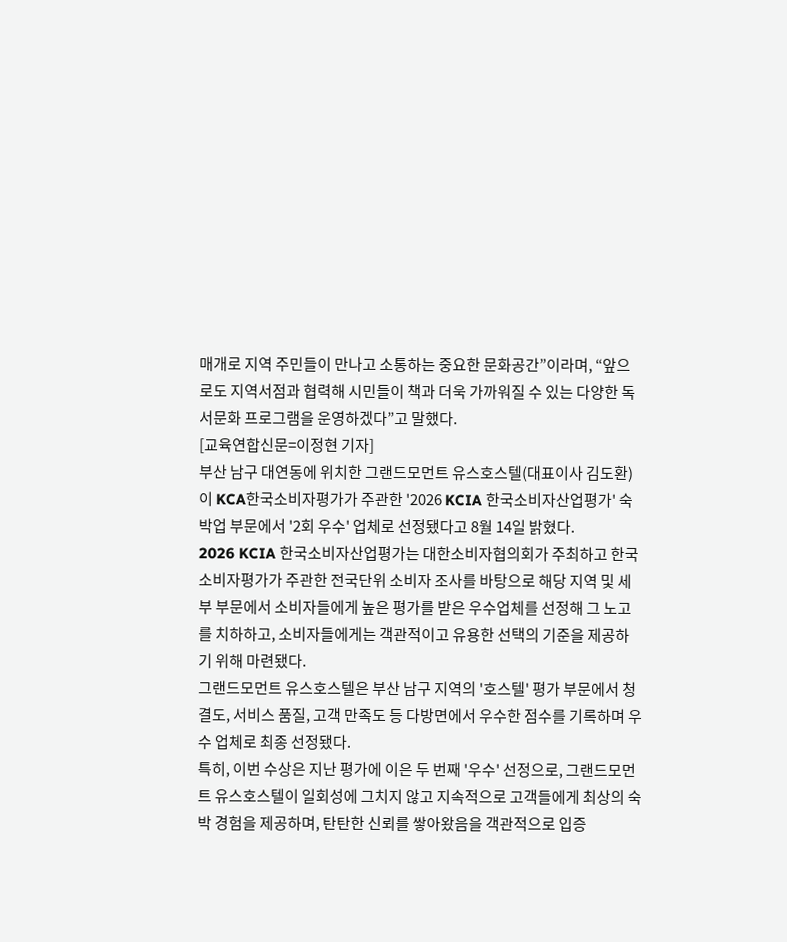매개로 지역 주민들이 만나고 소통하는 중요한 문화공간”이라며, “앞으로도 지역서점과 협력해 시민들이 책과 더욱 가까워질 수 있는 다양한 독서문화 프로그램을 운영하겠다”고 말했다.
[교육연합신문=이정현 기자]
부산 남구 대연동에 위치한 그랜드모먼트 유스호스텔(대표이사 김도환)이 KCA한국소비자평가가 주관한 '2026 KCIA 한국소비자산업평가' 숙박업 부문에서 '2회 우수' 업체로 선정됐다고 8월 14일 밝혔다.
2026 KCIA 한국소비자산업평가는 대한소비자협의회가 주최하고 한국소비자평가가 주관한 전국단위 소비자 조사를 바탕으로 해당 지역 및 세부 부문에서 소비자들에게 높은 평가를 받은 우수업체를 선정해 그 노고를 치하하고, 소비자들에게는 객관적이고 유용한 선택의 기준을 제공하기 위해 마련됐다.
그랜드모먼트 유스호스텔은 부산 남구 지역의 '호스텔' 평가 부문에서 청결도, 서비스 품질, 고객 만족도 등 다방면에서 우수한 점수를 기록하며 우수 업체로 최종 선정됐다.
특히, 이번 수상은 지난 평가에 이은 두 번째 '우수' 선정으로, 그랜드모먼트 유스호스텔이 일회성에 그치지 않고 지속적으로 고객들에게 최상의 숙박 경험을 제공하며, 탄탄한 신뢰를 쌓아왔음을 객관적으로 입증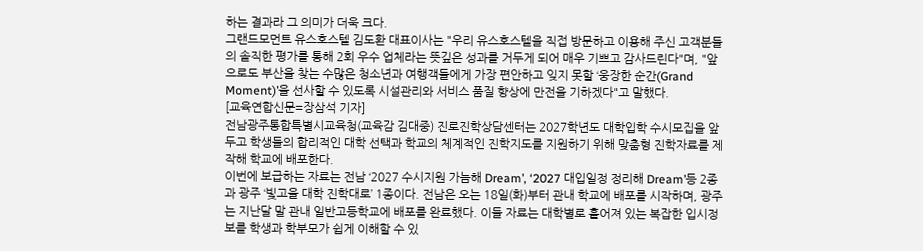하는 결과라 그 의미가 더욱 크다.
그랜드모먼트 유스호스텔 김도환 대표이사는 "우리 유스호스텔을 직접 방문하고 이용해 주신 고객분들의 솔직한 평가를 통해 2회 우수 업체라는 뜻깊은 성과를 거두게 되어 매우 기쁘고 감사드린다"며, "앞으로도 부산을 찾는 수많은 청소년과 여행객들에게 가장 편안하고 잊지 못할 ‘웅장한 순간(Grand Moment)’을 선사할 수 있도록 시설관리와 서비스 품질 향상에 만전을 기하겠다"고 말했다.
[교육연합신문=장삼석 기자]
전남광주통합특별시교육청(교육감 김대중) 진로진학상담센터는 2027학년도 대학입학 수시모집을 앞두고 학생들의 합리적인 대학 선택과 학교의 체계적인 진학지도를 지원하기 위해 맞춤형 진학자료를 제작해 학교에 배포한다.
이번에 보급하는 자료는 전남 ‘2027 수시지원 가늠해 Dream’, ‘2027 대입일정 정리해 Dream’등 2종과 광주 ‘빛고을 대학 진학대로’ 1종이다. 전남은 오는 18일(화)부터 관내 학교에 배포를 시작하며, 광주는 지난달 말 관내 일반고등학교에 배포를 완료했다. 이들 자료는 대학별로 흩어져 있는 복잡한 입시정보를 학생과 학부모가 쉽게 이해할 수 있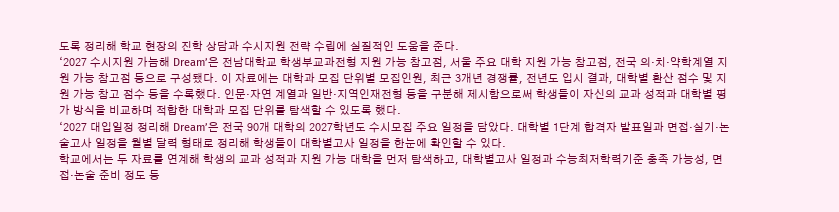도록 정리해 학교 현장의 진학 상담과 수시지원 전략 수립에 실질적인 도움을 준다.
‘2027 수시지원 가늠해 Dream’은 전남대학교 학생부교과전형 지원 가능 참고점, 서울 주요 대학 지원 가능 참고점, 전국 의·치·약학계열 지원 가능 참고점 등으로 구성됐다. 이 자료에는 대학과 모집 단위별 모집인원, 최근 3개년 경쟁률, 전년도 입시 결과, 대학별 환산 점수 및 지원 가능 참고 점수 등을 수록했다. 인문·자연 계열과 일반·지역인재전형 등을 구분해 제시함으로써 학생들이 자신의 교과 성적과 대학별 평가 방식을 비교하며 적합한 대학과 모집 단위를 탐색할 수 있도록 했다.
‘2027 대입일정 정리해 Dream’은 전국 90개 대학의 2027학년도 수시모집 주요 일정을 담았다. 대학별 1단계 합격자 발표일과 면접·실기·논술고사 일정을 월별 달력 형태로 정리해 학생들이 대학별고사 일정을 한눈에 확인할 수 있다.
학교에서는 두 자료를 연계해 학생의 교과 성적과 지원 가능 대학을 먼저 탐색하고, 대학별고사 일정과 수능최저학력기준 충족 가능성, 면접·논술 준비 정도 등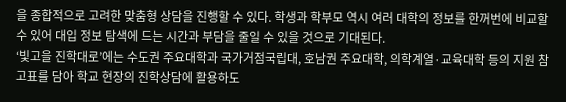을 종합적으로 고려한 맞춤형 상담을 진행할 수 있다. 학생과 학부모 역시 여러 대학의 정보를 한꺼번에 비교할 수 있어 대입 정보 탐색에 드는 시간과 부담을 줄일 수 있을 것으로 기대된다.
‘빛고을 진학대로’에는 수도권 주요대학과 국가거점국립대, 호남권 주요대학, 의학계열·교육대학 등의 지원 참고표를 담아 학교 현장의 진학상담에 활용하도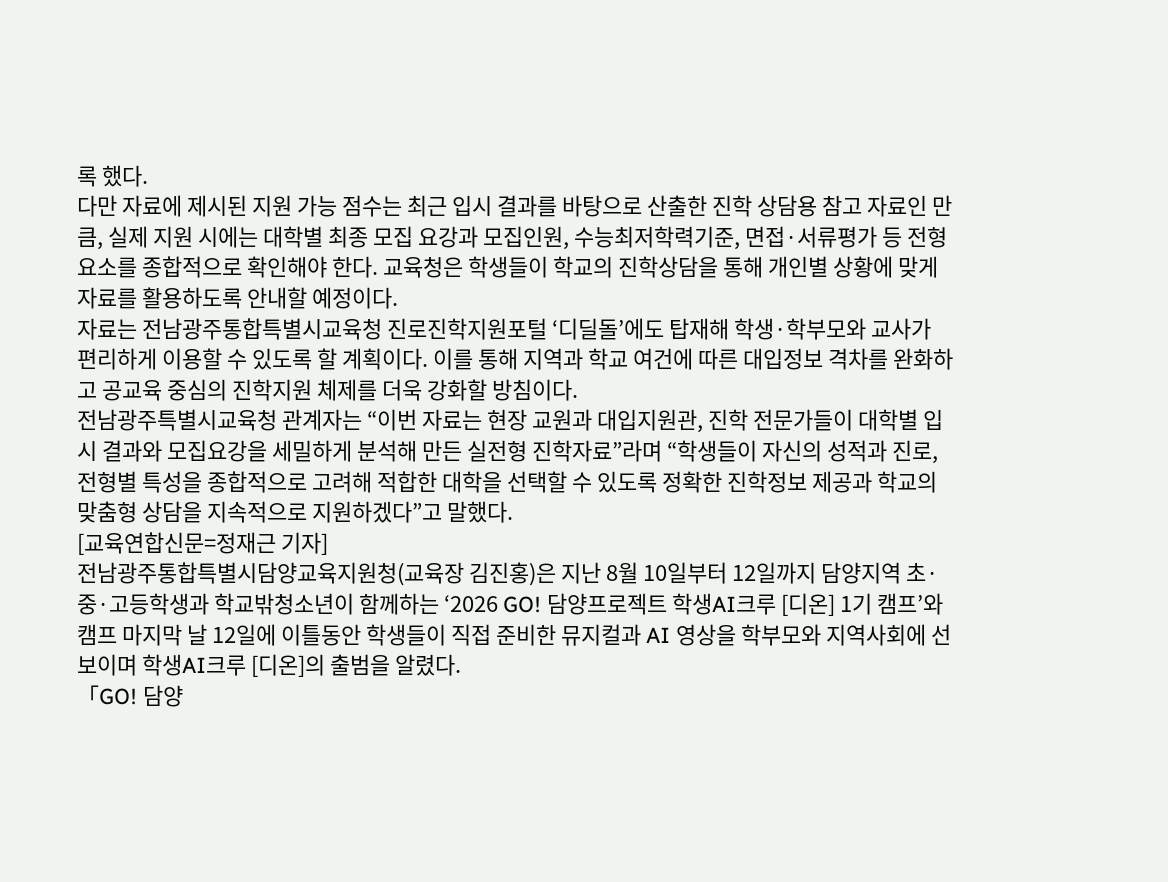록 했다.
다만 자료에 제시된 지원 가능 점수는 최근 입시 결과를 바탕으로 산출한 진학 상담용 참고 자료인 만큼, 실제 지원 시에는 대학별 최종 모집 요강과 모집인원, 수능최저학력기준, 면접·서류평가 등 전형 요소를 종합적으로 확인해야 한다. 교육청은 학생들이 학교의 진학상담을 통해 개인별 상황에 맞게 자료를 활용하도록 안내할 예정이다.
자료는 전남광주통합특별시교육청 진로진학지원포털 ‘디딜돌’에도 탑재해 학생·학부모와 교사가 편리하게 이용할 수 있도록 할 계획이다. 이를 통해 지역과 학교 여건에 따른 대입정보 격차를 완화하고 공교육 중심의 진학지원 체제를 더욱 강화할 방침이다.
전남광주특별시교육청 관계자는 “이번 자료는 현장 교원과 대입지원관, 진학 전문가들이 대학별 입시 결과와 모집요강을 세밀하게 분석해 만든 실전형 진학자료”라며 “학생들이 자신의 성적과 진로, 전형별 특성을 종합적으로 고려해 적합한 대학을 선택할 수 있도록 정확한 진학정보 제공과 학교의 맞춤형 상담을 지속적으로 지원하겠다”고 말했다.
[교육연합신문=정재근 기자]
전남광주통합특별시담양교육지원청(교육장 김진홍)은 지난 8월 10일부터 12일까지 담양지역 초·중·고등학생과 학교밖청소년이 함께하는 ‘2026 GO! 담양프로젝트 학생AI크루 [디온] 1기 캠프’와 캠프 마지막 날 12일에 이틀동안 학생들이 직접 준비한 뮤지컬과 AI 영상을 학부모와 지역사회에 선보이며 학생AI크루 [디온]의 출범을 알렸다.
「GO! 담양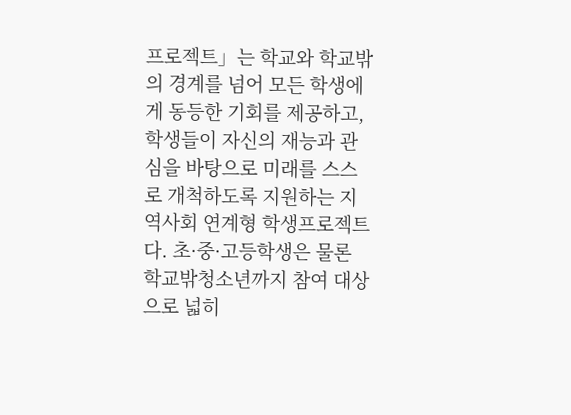프로젝트」는 학교와 학교밖의 경계를 넘어 모든 학생에게 동등한 기회를 제공하고, 학생들이 자신의 재능과 관심을 바탕으로 미래를 스스로 개척하도록 지원하는 지역사회 연계형 학생프로젝트다. 초·중·고등학생은 물론 학교밖청소년까지 참여 대상으로 넓히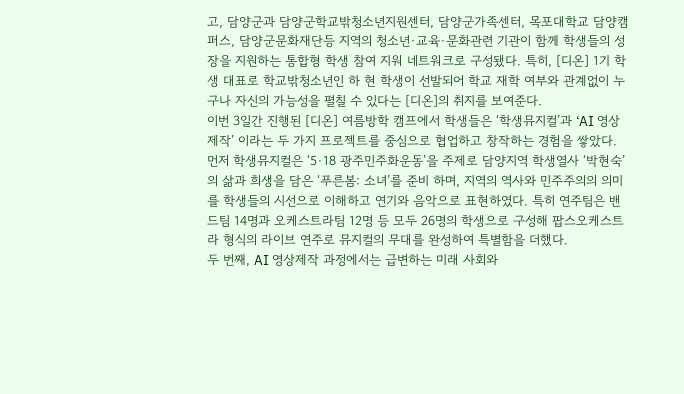고, 담양군과 담양군학교밖청소년지원센터, 담양군가족센터, 목포대학교 담양캠퍼스, 담양군문화재단등 지역의 청소년·교육·문화관련 기관이 함께 학생들의 성장을 지원하는 통합형 학생 참여 지워 네트워크로 구성됐다. 특히, [디온] 1기 학생 대표로 학교밖청소년인 하 현 학생이 선발되어 학교 재학 여부와 관계없이 누구나 자신의 가능성을 펼칠 수 있다는 [디온]의 취지를 보여준다.
이번 3일간 진행된 [디온] 여름방학 캠프에서 학생들은 ‘학생뮤지컬’과 ‘AI 영상제작’ 이라는 두 가지 프로젝트를 중심으로 협업하고 창작하는 경험을 쌓았다. 먼저 학생뮤지컬은 ‘5·18 광주민주화운동’을 주제로 담양지역 학생열사 ‘박현숙’의 삶과 희생을 담은 ‘푸른봄: 소녀’를 준비 하며, 지역의 역사와 민주주의의 의미를 학생들의 시선으로 이해하고 연기와 음악으로 표현하였다. 특히 연주팀은 밴드팀 14명과 오케스트라팀 12명 등 모두 26명의 학생으로 구성해 팝스오케스트라 형식의 라이브 연주로 뮤지컬의 무대를 완성하여 특별함을 더했다.
두 번째, AI 영상제작 과정에서는 급변하는 미래 사회와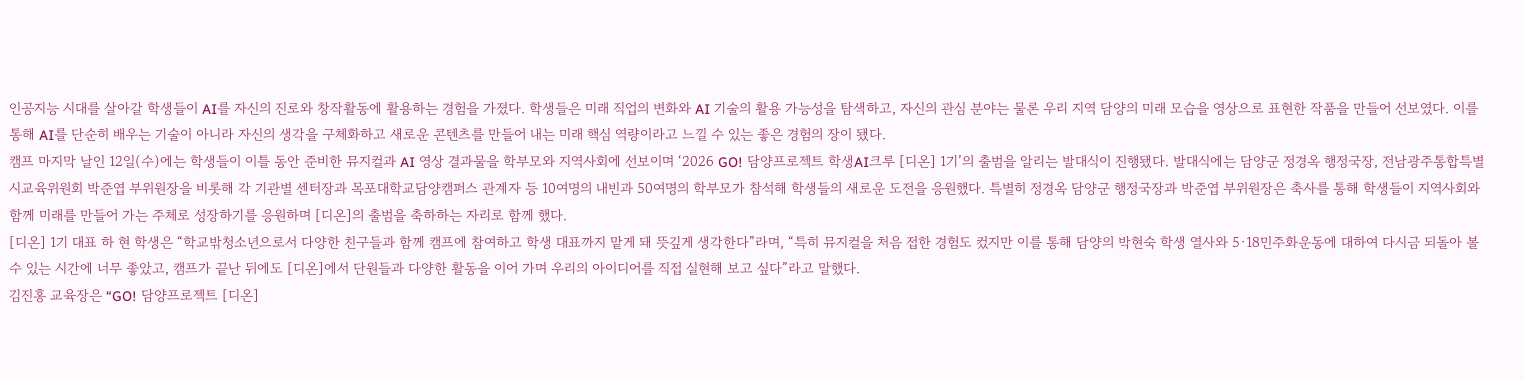인공지능 시대를 살아갈 학생들이 AI를 자신의 진로와 창작활동에 활용하는 경험을 가졌다. 학생들은 미래 직업의 변화와 AI 기술의 활용 가능성을 탐색하고, 자신의 관심 분야는 물론 우리 지역 담양의 미래 모습을 영상으로 표현한 작품을 만들어 선보였다. 이를 통해 AI를 단순히 배우는 기술이 아니라 자신의 생각을 구체화하고 새로운 콘텐츠를 만들어 내는 미래 핵심 역량이라고 느낄 수 있는 좋은 경험의 장이 됐다.
캠프 마지막 날인 12일(수)에는 학생들이 이틀 동안 준비한 뮤지컬과 AI 영상 결과물을 학부모와 지역사회에 선보이며 ‘2026 GO! 담양프로젝트 학생AI크루 [디온] 1기’의 출범을 알리는 발대식이 진행됐다. 발대식에는 담양군 정경옥 행정국장, 전남광주통합특별시교육위원회 박준엽 부위원장을 비롯해 각 기관별 센터장과 목포대학교담양캠퍼스 관계자 등 10여명의 내빈과 50여명의 학부모가 참석해 학생들의 새로운 도전을 응원했다. 특별히 정경옥 담양군 행정국장과 박준엽 부위원장은 축사를 통해 학생들이 지역사회와 함께 미래를 만들어 가는 주체로 성장하기를 응원하며 [디온]의 출범을 축하하는 자리로 함께 했다.
[디온] 1기 대표 하 현 학생은 “학교밖청소년으로서 다양한 친구들과 함께 캠프에 참여하고 학생 대표까지 맡게 돼 뜻깊게 생각한다”라며, “특히 뮤지컬을 처음 접한 경험도 컸지만 이를 통해 담양의 박현숙 학생 열사와 5·18민주화운동에 대하여 다시금 되돌아 볼 수 있는 시간에 너무 좋았고, 캠프가 끝난 뒤에도 [디온]에서 단원들과 다양한 활동을 이어 가며 우리의 아이디어를 직접 실현해 보고 싶다”라고 말했다.
김진홍 교육장은 “GO! 담양프로젝트 [디온]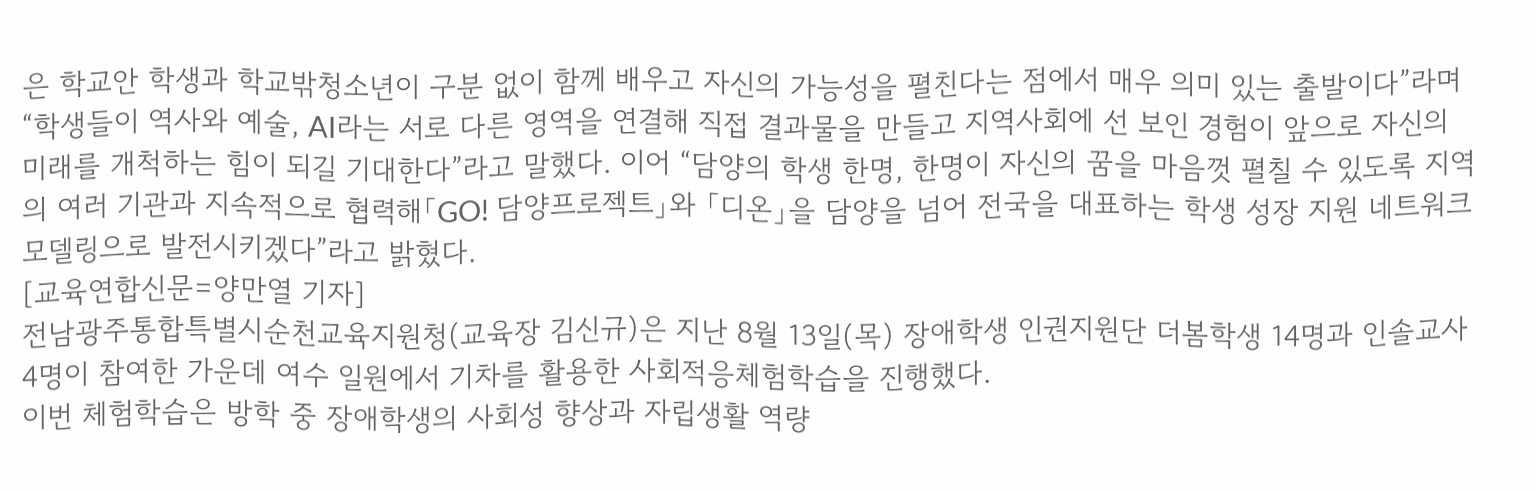은 학교안 학생과 학교밖청소년이 구분 없이 함께 배우고 자신의 가능성을 펼친다는 점에서 매우 의미 있는 출발이다”라며 “학생들이 역사와 예술, AI라는 서로 다른 영역을 연결해 직접 결과물을 만들고 지역사회에 선 보인 경험이 앞으로 자신의 미래를 개척하는 힘이 되길 기대한다”라고 말했다. 이어 “담양의 학생 한명, 한명이 자신의 꿈을 마음껏 펼칠 수 있도록 지역의 여러 기관과 지속적으로 협력해「GO! 담양프로젝트」와 「디온」을 담양을 넘어 전국을 대표하는 학생 성장 지원 네트워크 모델링으로 발전시키겠다”라고 밝혔다.
[교육연합신문=양만열 기자]
전남광주통합특별시순천교육지원청(교육장 김신규)은 지난 8월 13일(목) 장애학생 인권지원단 더봄학생 14명과 인솔교사 4명이 참여한 가운데 여수 일원에서 기차를 활용한 사회적응체험학습을 진행했다.
이번 체험학습은 방학 중 장애학생의 사회성 향상과 자립생활 역량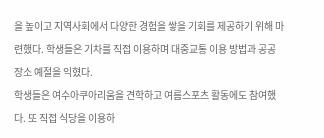을 높이고 지역사회에서 다양한 경험을 쌓을 기회를 제공하기 위해 마련했다. 학생들은 기차를 직접 이용하며 대중교통 이용 방법과 공공장소 예절을 익혔다.
학생들은 여수아쿠아리움을 견학하고 여름스포츠 활동에도 참여했다. 또 직접 식당을 이용하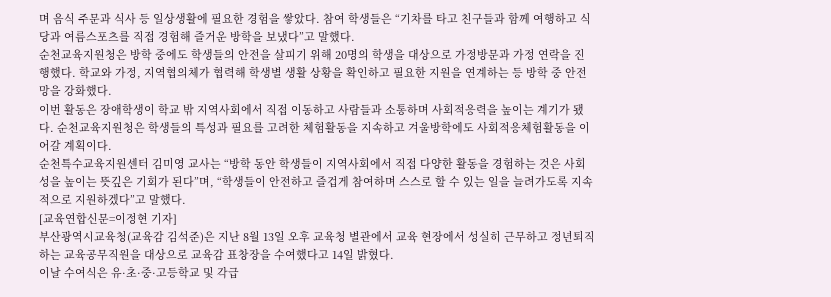며 음식 주문과 식사 등 일상생활에 필요한 경험을 쌓았다. 참여 학생들은 “기차를 타고 친구들과 함께 여행하고 식당과 여름스포츠를 직접 경험해 즐거운 방학을 보냈다”고 말했다.
순천교육지원청은 방학 중에도 학생들의 안전을 살피기 위해 20명의 학생을 대상으로 가정방문과 가정 연락을 진행했다. 학교와 가정, 지역협의체가 협력해 학생별 생활 상황을 확인하고 필요한 지원을 연계하는 등 방학 중 안전망을 강화했다.
이번 활동은 장애학생이 학교 밖 지역사회에서 직접 이동하고 사람들과 소통하며 사회적응력을 높이는 계기가 됐다. 순천교육지원청은 학생들의 특성과 필요를 고려한 체험활동을 지속하고 겨울방학에도 사회적응체험활동을 이어갈 계획이다.
순천특수교육지원센터 김미영 교사는 “방학 동안 학생들이 지역사회에서 직접 다양한 활동을 경험하는 것은 사회성을 높이는 뜻깊은 기회가 된다”며, “학생들이 안전하고 즐겁게 참여하며 스스로 할 수 있는 일을 늘려가도록 지속적으로 지원하겠다”고 말했다.
[교육연합신문=이정현 기자]
부산광역시교육청(교육감 김석준)은 지난 8월 13일 오후 교육청 별관에서 교육 현장에서 성실히 근무하고 정년퇴직하는 교육공무직원을 대상으로 교육감 표창장을 수여했다고 14일 밝혔다.
이날 수여식은 유·초·중·고등학교 및 각급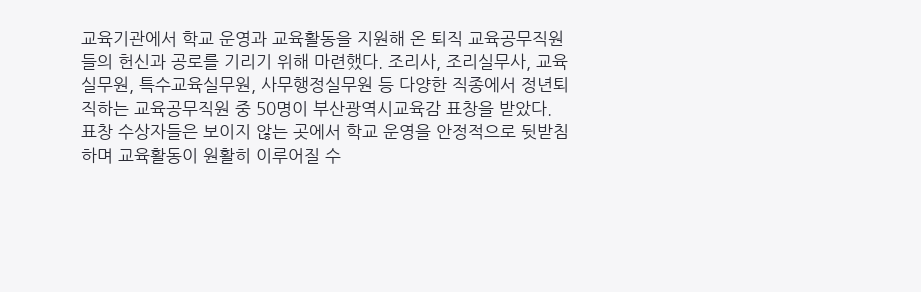교육기관에서 학교 운영과 교육활동을 지원해 온 퇴직 교육공무직원들의 헌신과 공로를 기리기 위해 마련했다. 조리사, 조리실무사, 교육실무원, 특수교육실무원, 사무행정실무원 등 다양한 직종에서 정년퇴직하는 교육공무직원 중 50명이 부산광역시교육감 표창을 받았다.
표창 수상자들은 보이지 않는 곳에서 학교 운영을 안정적으로 뒷받침하며 교육활동이 원활히 이루어질 수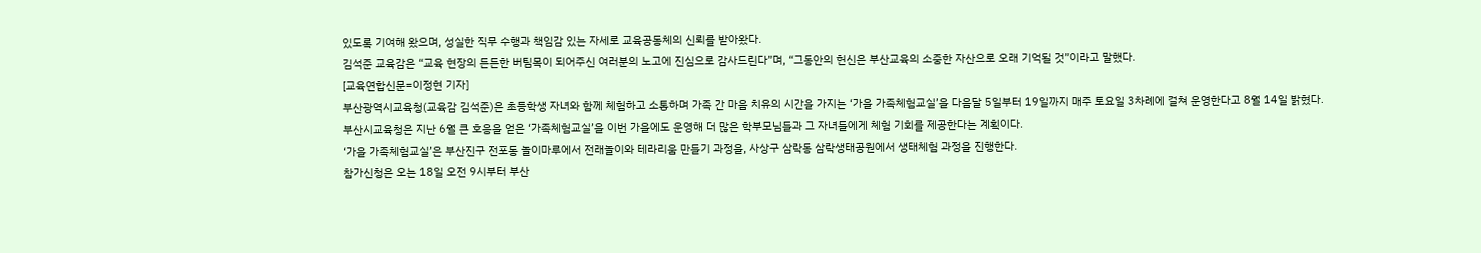있도록 기여해 왔으며, 성실한 직무 수행과 책임감 있는 자세로 교육공동체의 신뢰를 받아왔다.
김석준 교육감은 “교육 현장의 든든한 버팀목이 되어주신 여러분의 노고에 진심으로 감사드린다”며, “그동안의 헌신은 부산교육의 소중한 자산으로 오래 기억될 것”이라고 말했다.
[교육연합신문=이정현 기자]
부산광역시교육청(교육감 김석준)은 초등학생 자녀와 함께 체험하고 소통하며 가족 간 마음 치유의 시간을 가지는 ‘가을 가족체험교실’을 다음달 5일부터 19일까지 매주 토요일 3차례에 걸쳐 운영한다고 8월 14일 밝혔다.
부산시교육청은 지난 6월 큰 호응을 얻은 ‘가족체험교실’을 이번 가을에도 운영해 더 많은 학부모님들과 그 자녀들에게 체험 기회를 제공한다는 계획이다.
‘가을 가족체험교실’은 부산진구 전포동 놀이마루에서 전래놀이와 테라리움 만들기 과정을, 사상구 삼락동 삼락생태공원에서 생태체험 과정을 진행한다.
참가신청은 오는 18일 오전 9시부터 부산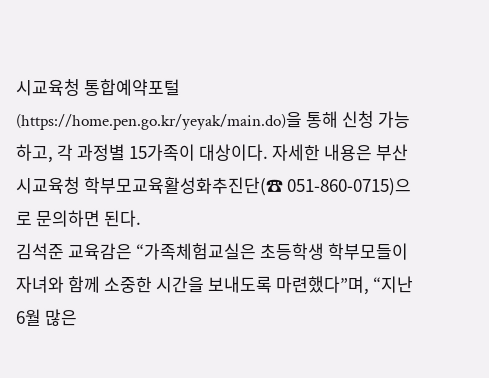시교육청 통합예약포털 (https://home.pen.go.kr/yeyak/main.do)을 통해 신청 가능하고, 각 과정별 15가족이 대상이다. 자세한 내용은 부산시교육청 학부모교육활성화추진단(☎ 051-860-0715)으로 문의하면 된다.
김석준 교육감은 “가족체험교실은 초등학생 학부모들이 자녀와 함께 소중한 시간을 보내도록 마련했다”며, “지난 6월 많은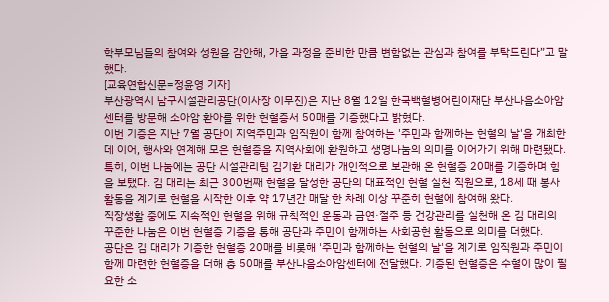학부모님들의 참여와 성원을 감안해, 가을 과정을 준비한 만큼 변함없는 관심과 참여를 부탁드린다”고 말했다.
[교육연합신문=정윤영 기자]
부산광역시 남구시설관리공단(이사장 이무진)은 지난 8월 12일 한국백혈병어린이재단 부산나음소아암센터를 방문해 소아암 환아를 위한 헌혈증서 50매를 기증했다고 밝혔다.
이번 기증은 지난 7월 공단이 지역주민과 임직원이 함께 참여하는 '주민과 함께하는 헌혈의 날'을 개최한 데 이어, 행사와 연계해 모은 헌혈증을 지역사회에 환원하고 생명나눔의 의미를 이어가기 위해 마련됐다.
특히, 이번 나눔에는 공단 시설관리팀 김기환 대리가 개인적으로 보관해 온 헌혈증 20매를 기증하며 힘을 보탰다. 김 대리는 최근 300번째 헌혈을 달성한 공단의 대표적인 헌혈 실천 직원으로, 18세 때 봉사활동을 계기로 헌혈을 시작한 이후 약 17년간 매달 한 차례 이상 꾸준히 헌혈에 참여해 왔다.
직장생활 중에도 지속적인 헌혈을 위해 규칙적인 운동과 금연·절주 등 건강관리를 실천해 온 김 대리의 꾸준한 나눔은 이번 헌혈증 기증을 통해 공단과 주민이 함께하는 사회공헌 활동으로 의미를 더했다.
공단은 김 대리가 기증한 헌혈증 20매를 비롯해 '주민과 함께하는 헌혈의 날'을 계기로 임직원과 주민이 함께 마련한 헌혈증을 더해 총 50매를 부산나음소아암센터에 전달했다. 기증된 헌혈증은 수혈이 많이 필요한 소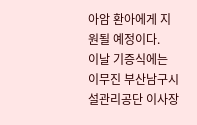아암 환아에게 지원될 예정이다.
이날 기증식에는 이무진 부산남구시설관리공단 이사장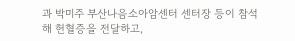과 박미주 부산나음소아암센터 센터장 등이 참석해 헌혈증을 전달하고,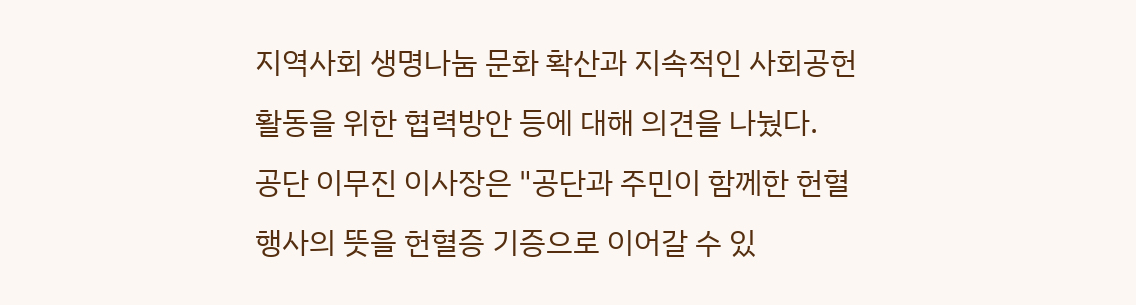지역사회 생명나눔 문화 확산과 지속적인 사회공헌 활동을 위한 협력방안 등에 대해 의견을 나눴다.
공단 이무진 이사장은 "공단과 주민이 함께한 헌혈행사의 뜻을 헌혈증 기증으로 이어갈 수 있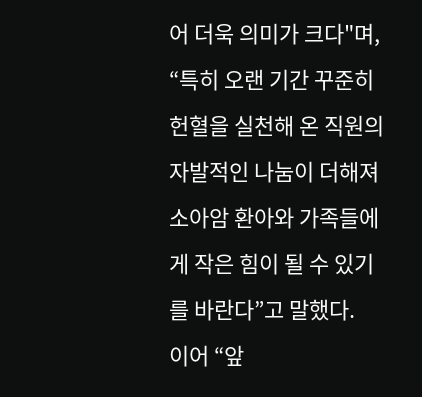어 더욱 의미가 크다"며, “특히 오랜 기간 꾸준히 헌혈을 실천해 온 직원의 자발적인 나눔이 더해져 소아암 환아와 가족들에게 작은 힘이 될 수 있기를 바란다”고 말했다.
이어 “앞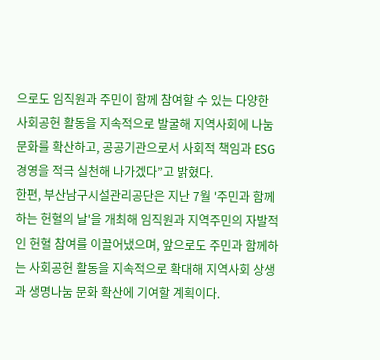으로도 임직원과 주민이 함께 참여할 수 있는 다양한 사회공헌 활동을 지속적으로 발굴해 지역사회에 나눔문화를 확산하고, 공공기관으로서 사회적 책임과 ESG 경영을 적극 실천해 나가겠다”고 밝혔다.
한편, 부산남구시설관리공단은 지난 7월 '주민과 함께하는 헌혈의 날'을 개최해 임직원과 지역주민의 자발적인 헌혈 참여를 이끌어냈으며, 앞으로도 주민과 함께하는 사회공헌 활동을 지속적으로 확대해 지역사회 상생과 생명나눔 문화 확산에 기여할 계획이다.